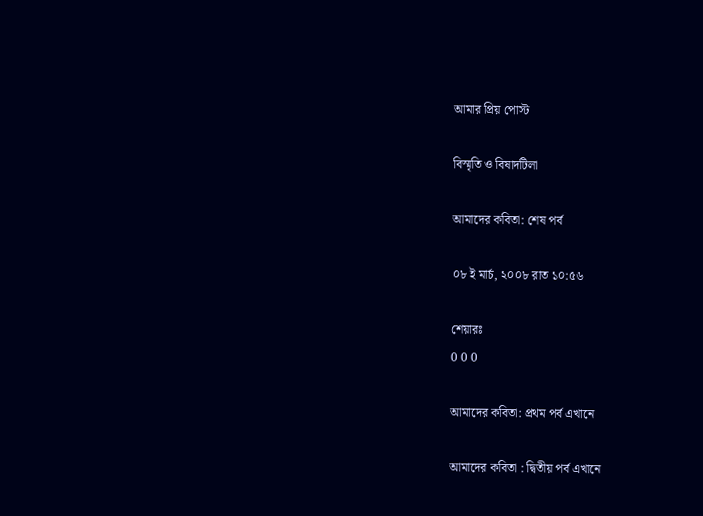আমার প্রিয় পোস্ট

বিস্মৃতি ও বিষাদটিলা

আমাদের কবিতা: শেষ পর্ব

০৮ ই মার্চ, ২০০৮ রাত ১০:৫৬

শেয়ারঃ
0 0 0

আমাদের কবিতা: প্রথম পর্ব এখানে

আমাদের কবিতা : দ্বিতীয় পর্ব এখানে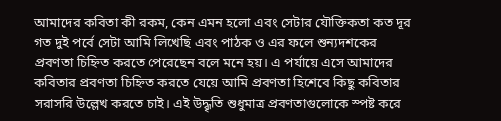আমাদের কবিতা কী রকম, কেন এমন হলো এবং সেটার যৌক্তিকতা কত দূর গত দুই পর্বে সেটা আমি লিখেছি এবং পাঠক ও এর ফলে শুন্যদশকের প্রবণতা চিহ্নিত করতে পেরেছেন বলে মনে হয়। এ পর্যায়ে এসে আমাদের কবিতার প্রবণতা চিহ্নিত করতে যেয়ে আমি প্রবণতা হিশেবে কিছু কবিতার সরাসরি উল্লেখ করতে চাই। এই উদ্ধৃতি শুধুমাত্র প্রবণতাগুলোকে স্পষ্ট করে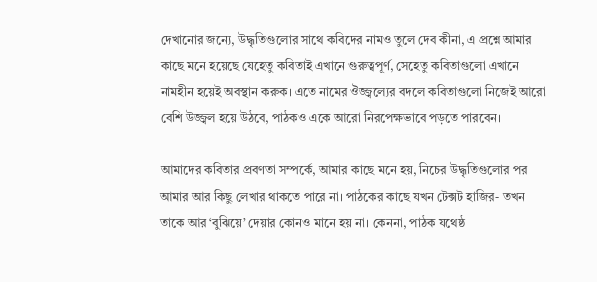দেখানোর জন্যে, উদ্ধৃতিগুলোর সাথে কবিদের নামও তুলে দেব কীনা, এ প্রশ্নে আমার কাছে মনে হয়েছে যেহেতু কবিতাই এখানে গুরুত্বপূর্ণ, সেহেতু কবিতাগুলো এখানে নামহীন হয়েই অবস্থান করুক। এতে নামের ঔজ্জ্বল্যের বদলে কবিতাগুলো নিজেই আরো বেশি উজ্জ্বল হয়ে উঠবে, পাঠকও একে আরো নিরপেক্ষভাবে পড়তে পারবেন।

আমাদের কবিতার প্রবণতা সম্পর্কে, আমার কাছে মনে হয়, নিচের উদ্ধৃতিগুলোর পর আমার আর কিছু লেখার থাকতে পারে না। পাঠকের কাছে যখন টেক্সট হাজির- তখন তাকে আর ‘বুঝিয়ে’ দেয়ার কোনও মানে হয় না। কেননা, পাঠক যথেষ্ঠ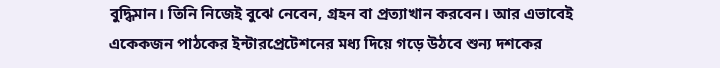বুদ্ধিমান। তিনি নিজেই বুঝে নেবেন, গ্রহন বা প্রত্যাখান করবেন। আর এভাবেই একেকজন পাঠকের ইন্টারপ্রেটেশনের মধ্য দিয়ে গড়ে উঠবে শুন্য দশকের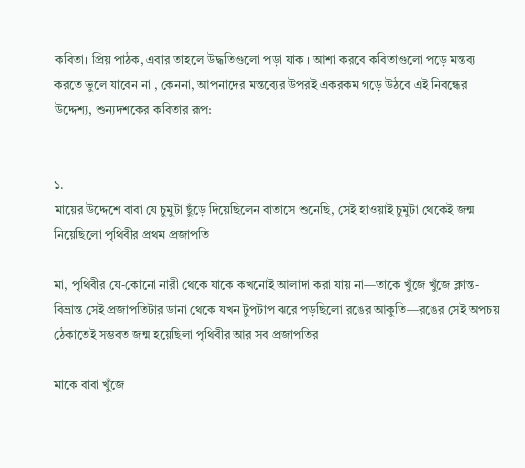কবিতা। প্রিয় পাঠক, এবার তাহলে উদ্ধতিগুলো পড়া যাক । আশা করবে কবিতাগুলো পড়ে মন্তব্য করতে ভুলে যাবেন না , কেননা, আপনাদের মন্তব্যের উপরই একরকম গড়ে উঠবে এই নিবন্ধের উদ্দেশ্য, শুন্যদশকের কবিতার রূপ:


১.
মায়ের উদ্দেশে বাবা যে চুমুটা ছুঁড়ে দিয়েছিলেন বাতাসে শুনেছি, সেই হাওয়াই চুমুটা থেকেই জন্ম নিয়েছিলো পৃথিবীর প্রথম প্রজাপতি

মা, পৃথিবীর যে-কোনো নারী থেকে যাকে কখনোই আলাদা করা যায় না—তাকে খুঁজে খুঁজে ক্লান্ত-বিভ্রান্ত সেই প্রজাপতিটার ডানা থেকে যখন টুপটাপ ঝরে পড়ছিলো রঙের আকুতি—রঙের সেই অপচয় ঠেকাতেই সম্ভবত জন্ম হয়েছিলা পৃথিবীর আর সব প্রজাপতির

মাকে বাবা খুঁজে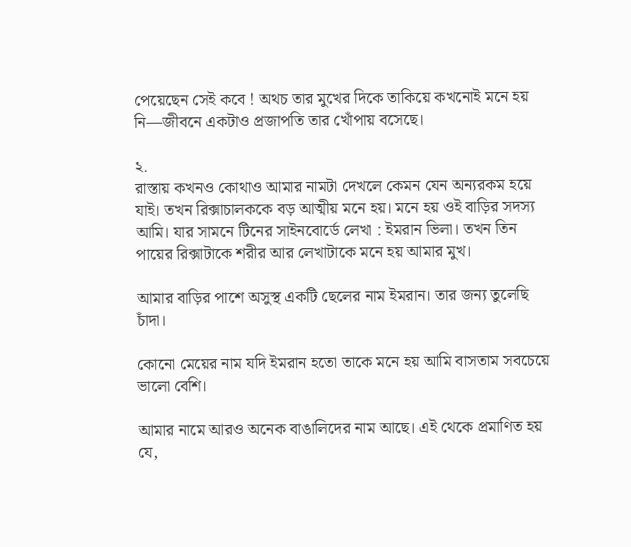পেয়েছেন সেই কবে ! অথচ তার মুখের দিকে তাকিয়ে কখনোই মনে হয় নি—জীবনে একটাও প্রজাপতি তার খোঁপায় বসেছে।

২.
রাস্তায় কখনও কোথাও আমার নামটা দেখলে কেমন যেন অন্যরকম হয়ে যাই। তখন রিক্সাচালককে বড় আত্মীয় মনে হয়। মনে হয় ওই বাড়ির সদস্য আমি। যার সামনে টিনের সাইনবোর্ডে লেখা : ইমরান ভিলা। তখন তিন পায়ের রিক্সাটাকে শরীর আর লেখাটাকে মনে হয় আমার মুখ।

আমার বাড়ির পাশে অসুস্থ একটি ছেলের নাম ইমরান। তার জন্য তুলেছি চাঁদা।

কোনো মেয়ের নাম যদি ইমরান হতো তাকে মনে হয় আমি বাসতাম সবচেয়ে ভালো বেশি।

আমার নামে আরও অনেক বাঙালিদের নাম আছে। এই থেকে প্রমাণিত হয় যে,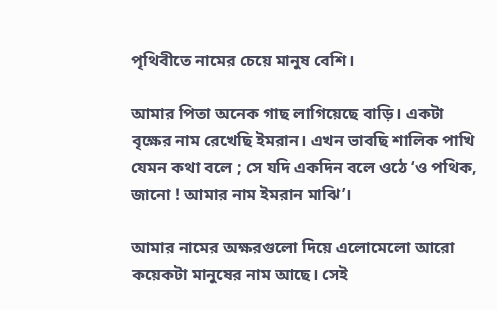পৃথিবীতে নামের চেয়ে মানুষ বেশি।

আমার পিতা অনেক গাছ লাগিয়েছে বাড়ি। একটা বৃক্ষের নাম রেখেছি ইমরান। এখন ভাবছি শালিক পাখি যেমন কথা বলে ; সে যদি একদিন বলে ওঠে ‘ও পথিক, জানো ! আমার নাম ইমরান মাঝি’।

আমার নামের অক্ষরগুলো দিয়ে এলোমেলো আরো কয়েকটা মানুষের নাম আছে। সেই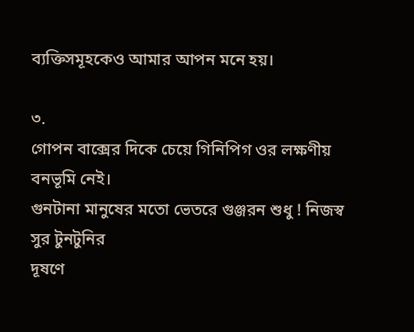ব্যক্তিসমূহকেও আমার আপন মনে হয়।

৩.
গোপন বাক্সের দিকে চেয়ে গিনিপিগ ওর লক্ষণীয় বনভূমি নেই।
গুনটানা মানুষের মতো ভেতরে গুঞ্জরন শুধু ! নিজস্ব সুর টুনটুনির
দূষণে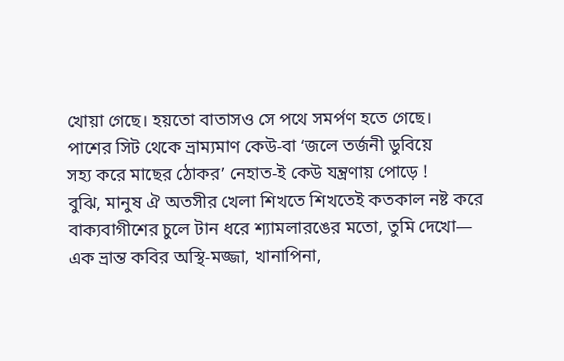খোয়া গেছে। হয়তো বাতাসও সে পথে সমর্পণ হতে গেছে।
পাশের সিট থেকে ভ্রাম্যমাণ কেউ-বা ‘জলে তর্জনী ডুবিয়ে
সহ্য করে মাছের ঠোকর’ নেহাত-ই কেউ যন্ত্রণায় পোড়ে !
বুঝি, মানুষ ঐ অতসীর খেলা শিখতে শিখতেই কতকাল নষ্ট করে
বাক্যবাগীশের চুলে টান ধরে শ্যামলারঙের মতো, তুমি দেখো—
এক ভ্রান্ত কবির অস্থি-মজ্জা, খানাপিনা,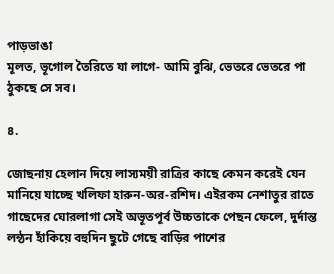পাড়ভাঙা
মূলত, ভূগোল তৈরিতে যা লাগে- আমি বুঝি, ভেতরে ভেতরে পা ঠুকছে সে সব।

৪.

জোছনায় হেলান দিয়ে লাস্যময়ী রাত্রির কাছে কেমন করেই যেন মানিয়ে যাচ্ছে খলিফা হারুন-অর-রশিদ। এইরকম নেশাতুর রাতে গাছেদের ঘোরলাগা সেই অভূতপূর্ব উচ্চতাকে পেছন ফেলে, দুর্দান্ত লন্ঠন হাঁকিয়ে বহুদিন ছুটে গেছে বাড়ির পাশের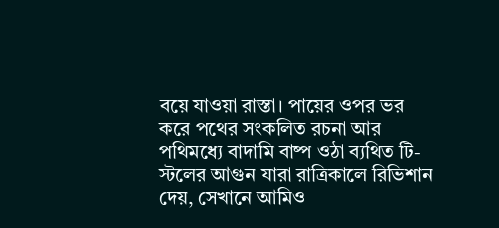বয়ে যাওয়া রাস্তা। পায়ের ওপর ভর করে পথের সংকলিত রচনা আর পথিমধ্যে বাদামি বাষ্প ওঠা ব্যথিত টি-স্টলের আগুন যারা রাত্রিকালে রিভিশান দেয়, সেখানে আমিও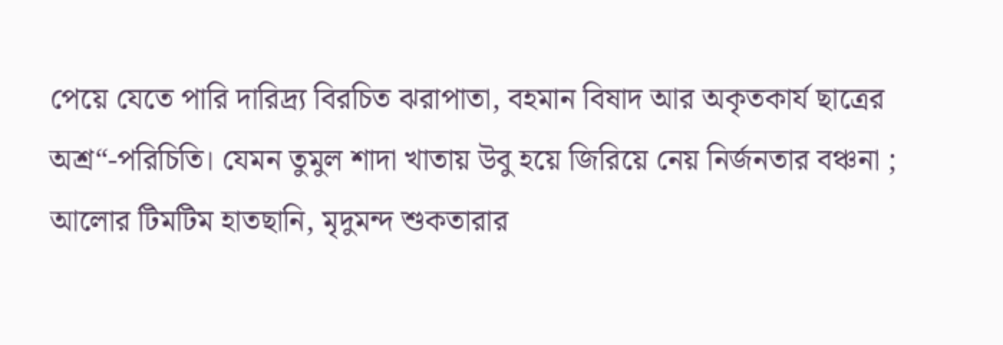পেয়ে যেতে পারি দারিদ্র্য বিরচিত ঝরাপাতা, বহমান বিষাদ আর অকৃতকার্য ছাত্রের অশ্র“-পরিচিতি। যেমন তুমুল শাদা খাতায় উবু হয়ে জিরিয়ে নেয় নির্জনতার বঞ্চনা ; আলোর টিমটিম হাতছানি, মৃদুমন্দ শুকতারার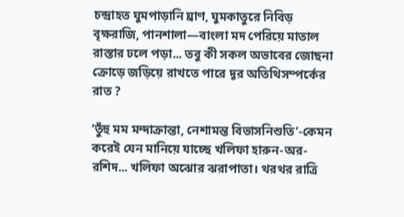চন্দ্রাহত ঘুমপাড়ানি ঘ্রাণ, ঘুমকাতুরে নিবিড় বৃক্ষরাজি, পানশালা—বাংলা মদ পেরিয়ে মাতাল রাস্তার ঢলে পড়া... তবু কী সকল অভাবের জোছনা ক্রোড়ে জড়িয়ে রাখতে পারে দূর অতিথিসম্পর্কের রাত ?

‘তুঁহু মম মন্দাক্রান্তা, নেশামন্ত বিভাসনিশুতি’-কেমন করেই যেন মানিয়ে যাচ্ছে খলিফা হারুন-অর-রশিদ... খলিফা অঝোর ঝরাপাতা। থরথর রাত্রি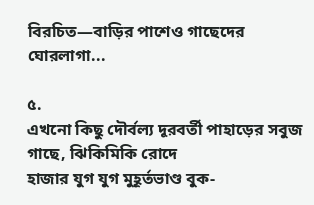বিরচিত—বাড়ির পাশেও গাছেদের ঘোরলাগা...

৫.
এখনো কিছু দৌর্বল্য দূরবর্তী পাহাড়ের সবুজ গাছে, ঝিকিমিকি রোদে
হাজার যুগ যুগ মুহূর্তভাণ্ড বুক-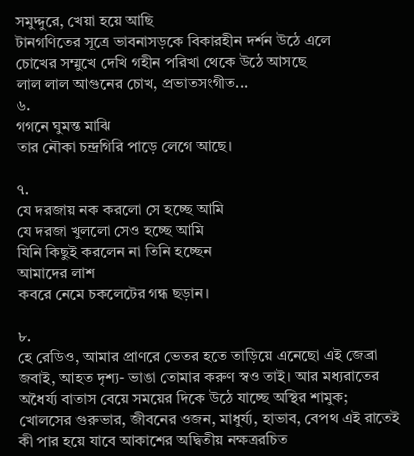সমুদ্দুরে, খেয়া হয়ে আছি
টানগণিতের সূত্রে ভাবনাসড়কে বিকারহীন দর্শন উঠে এলে
চোখের সম্মুখে দেখি গহীন পরিখা থেকে উঠে আসছে
লাল লাল আগুনের চোখ, প্রভাতসংগীত...
৬.
গগনে ঘুমন্ত মাঝি
তার নৌকা চন্দ্রগিরি পাড়ে লেগে আছে।

৭.
যে দরজায় নক করলো সে হচ্ছে আমি
যে দরজা খুললো সেও হচ্ছে আমি
যিনি কিছুই করলেন না তিনি হচ্ছেন
আমাদের লাশ
কবরে নেমে চকলেটের গন্ধ ছড়ান।

৮.
হে রেডিও, আমার প্রাণরে ভেতর হতে তাড়িয়ে এনেছো এই জেব্রা জবাই, আহত দৃশ্য- ভাঙা তোমার করুণ স্বও তাই। আর মধ্যরাতের অধৈর্য্য বাতাস বেয়ে সময়ের দিকে উঠে যাচ্ছে অস্থির শামুক; খোলসের গুরুভার, জীবনের ওজন, মাধুর্য্য, হাভাব, বেপথ এই রাতেই কী পার হয়ে যাবে আকাশের অদ্বিতীয় নক্ষত্ররচিত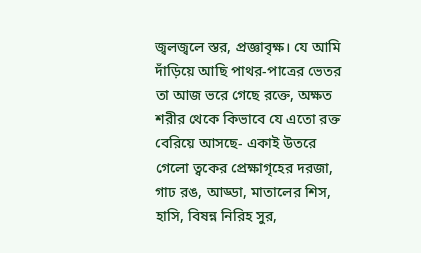জ্বলজ্বলে স্তর, প্রজ্ঞাবৃক্ষ। যে আমি দাঁড়িয়ে আছি পাথর-পাত্রের ভেতর তা আজ ভরে গেছে রক্তে, অক্ষত শরীর থেকে কিভাবে যে এতো রক্ত বেরিয়ে আসছে- একাই উতরে গেলো ত্বকের প্রেক্ষাগৃহের দরজা, গাঢ রঙ, আড্ডা, মাতালের শিস, হাসি, বিষন্ন নিরিহ সুর,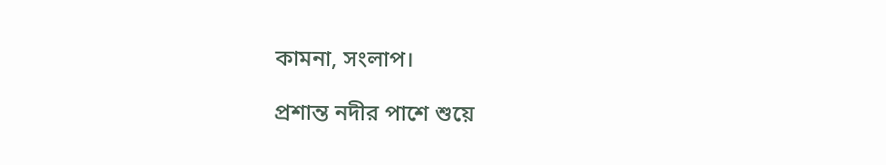কামনা, সংলাপ।

প্রশান্ত নদীর পাশে শুয়ে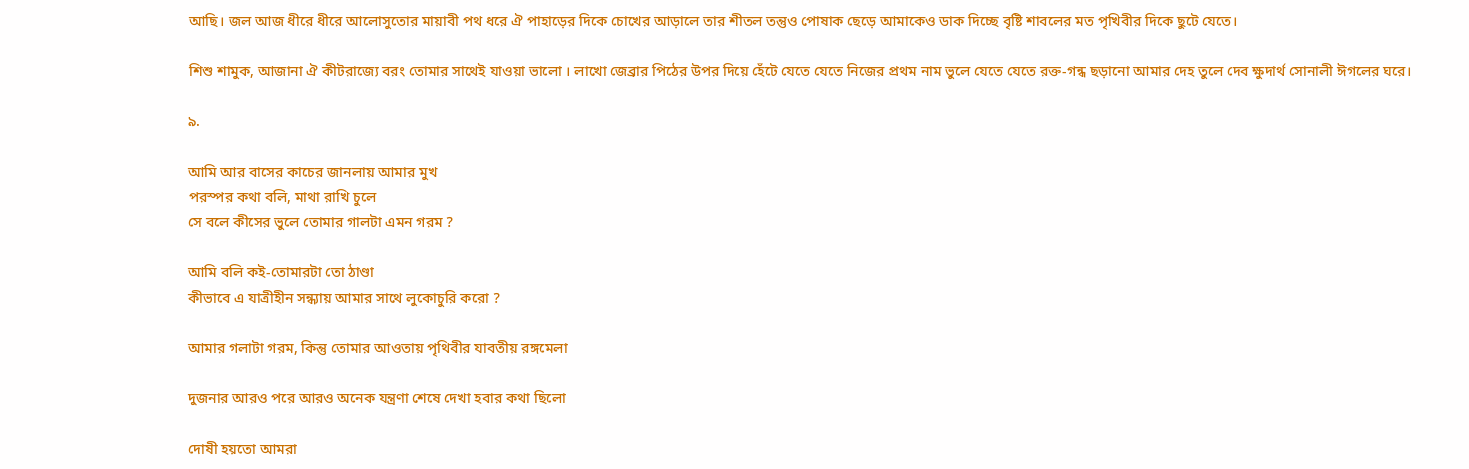আছি। জল আজ ধীরে ধীরে আলোসুতোর মায়াবী পথ ধরে ঐ পাহাড়ের দিকে চোখের আড়ালে তার শীতল তন্তুও পোষাক ছেড়ে আমাকেও ডাক দিচ্ছে বৃষ্টি শাবলের মত পৃখিবীর দিকে ছুটে যেতে।

শিশু শামুক, আজানা ঐ কীটরাজ্যে বরং তোমার সাথেই যাওয়া ভালো । লাখো জেব্রার পিঠের উপর দিয়ে হেঁটে যেতে যেতে নিজের প্রথম নাম ভুলে যেতে যেতে রক্ত-গন্ধ ছড়ানো আমার দেহ তুলে দেব ক্ষুদার্থ সোনালী ঈগলের ঘরে।

৯.

আমি আর বাসের কাচের জানলায় আমার মুখ
পরস্পর কথা বলি, মাথা রাখি চুলে
সে বলে কীসের ভুলে তোমার গালটা এমন গরম ?

আমি বলি কই-তোমারটা তো ঠাণ্ডা
কীভাবে এ যাত্রীহীন সন্ধ্যায় আমার সাথে লুকোচুরি করো ?

আমার গলাটা গরম, কিন্তু তোমার আওতায় পৃথিবীর যাবতীয় রঙ্গমেলা

দুজনার আরও পরে আরও অনেক যন্ত্রণা শেষে দেখা হবার কথা ছিলো

দোষী হয়তো আমরা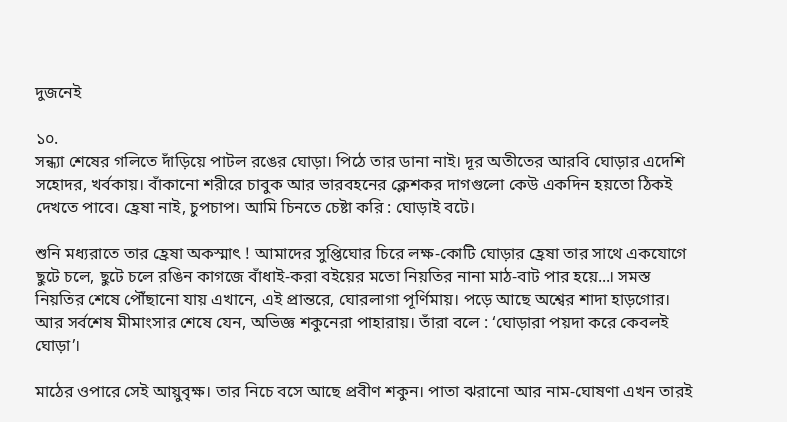দুজনেই

১০.
সন্ধ্যা শেষের গলিতে দাঁড়িয়ে পাটল রঙের ঘোড়া। পিঠে তার ডানা নাই। দূর অতীতের আরবি ঘোড়ার এদেশি সহোদর, খর্বকায়। বাঁকানো শরীরে চাবুক আর ভারবহনের ক্লেশকর দাগগুলো কেউ একদিন হয়তো ঠিকই দেখতে পাবে। হ্রেষা নাই, চুপচাপ। আমি চিনতে চেষ্টা করি : ঘোড়াই বটে।

শুনি মধ্যরাতে তার হ্রেষা অকস্মাৎ ! আমাদের সুপ্তিঘোর চিরে লক্ষ-কোটি ঘোড়ার হ্রেষা তার সাথে একযোগে ছুটে চলে, ছুটে চলে রঙিন কাগজে বাঁধাই-করা বইয়ের মতো নিয়তির নানা মাঠ-বাট পার হয়ে...। সমস্ত নিয়তির শেষে পৌঁছানো যায় এখানে, এই প্রান্তরে, ঘোরলাগা পূর্ণিমায়। পড়ে আছে অশ্বের শাদা হাড়গোর। আর সর্বশেষ মীমাংসার শেষে যেন, অভিজ্ঞ শকুনেরা পাহারায়। তাঁরা বলে : ‘ঘোড়ারা পয়দা করে কেবলই ঘোড়া’।

মাঠের ওপারে সেই আয়ুবৃক্ষ। তার নিচে বসে আছে প্রবীণ শকুন। পাতা ঝরানো আর নাম-ঘোষণা এখন তারই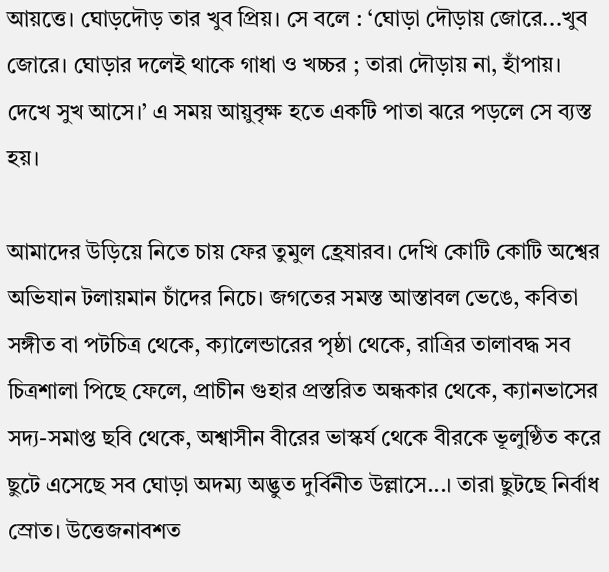আয়ত্তে। ঘোড়দৌড় তার খুব প্রিয়। সে বলে : ‘ঘোড়া দৌড়ায় জোরে...খুব জোরে। ঘোড়ার দলেই থাকে গাধা ও খচ্চর ; তারা দৌড়ায় না, হাঁপায়। দেখে সুখ আসে।’ এ সময় আয়ুবৃক্ষ হতে একটি পাতা ঝরে পড়লে সে ব্যস্ত হয়।

আমাদের উড়িয়ে নিতে চায় ফের তুমুল হ্রেষারব। দেখি কোটি কোটি অশ্বের অভিযান টলায়মান চাঁদের নিচে। জগতের সমস্ত আস্তাবল ভেঙে, কবিতা সঙ্গীত বা পটচিত্র থেকে, ক্যালেন্ডারের পৃষ্ঠা থেকে, রাত্রির তালাবদ্ধ সব চিত্রশালা পিছে ফেলে, প্রাচীন গুহার প্রস্তরিত অন্ধকার থেকে, ক্যানভাসের সদ্য-সমাপ্ত ছবি থেকে, অশ্বাসীন বীরের ভাস্কর্য থেকে বীরকে ভূলুণ্ঠিত করে ছুটে এসেছে সব ঘোড়া অদম্য অদ্ভুত দুর্বিনীত উল্লাসে...। তারা ছুটছে নির্বাধ স্রোত। উত্তেজনাবশত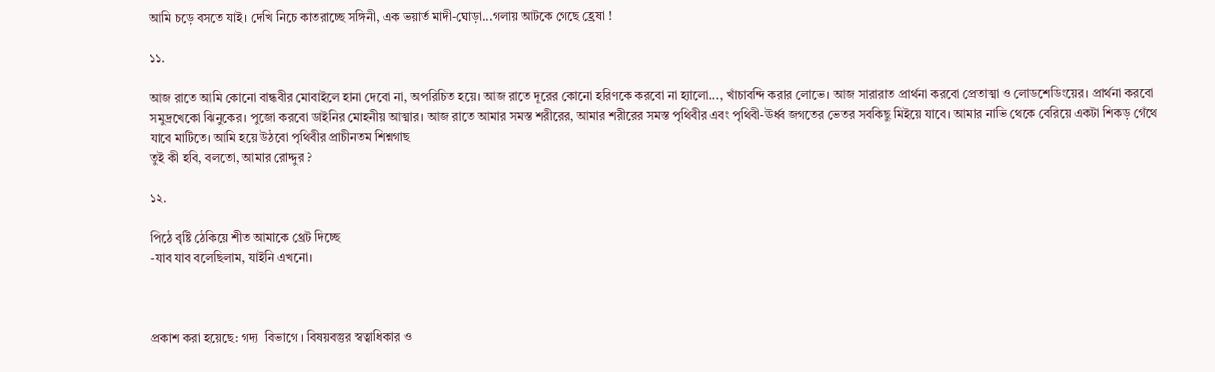আমি চড়ে বসতে যাই। দেখি নিচে কাতরাচ্ছে সঙ্গিনী, এক ভয়ার্ত মাদী-ঘোড়া...গলায় আটকে গেছে হ্রেষা !

১১.

আজ রাতে আমি কোনো বান্ধবীর মোবাইলে হানা দেবো না, অপরিচিত হয়ে। আজ রাতে দূরের কোনো হরিণকে করবো না হ্যালো..., খাঁচাবন্দি করার লোভে। আজ সারারাত প্রার্থনা করবো প্রেতাত্মা ও লোডশেডিংয়ের। প্রার্থনা করবো সমুদ্রখেকো ঝিনুকের। পুজো করবো ডাইনির মোহনীয় আত্মার। আজ রাতে আমার সমস্ত শরীরের, আমার শরীরের সমস্ত পৃথিবীর এবং পৃথিবী-ঊর্ধ্ব জগতের ভেতর সবকিছু মিইয়ে যাবে। আমার নাভি থেকে বেরিয়ে একটা শিকড় গেঁথে যাবে মাটিতে। আমি হয়ে উঠবো পৃথিবীর প্রাচীনতম শিশ্নগাছ
তুই কী হবি, বলতো, আমার রোদ্দুর ?

১২.

পিঠে বৃষ্টি ঠেকিয়ে শীত আমাকে থ্রেট দিচ্ছে
-যাব যাব বলেছিলাম, যাইনি এখনো।



প্রকাশ করা হয়েছে: গদ্য  বিভাগে । বিষয়বস্তুর স্বত্বাধিকার ও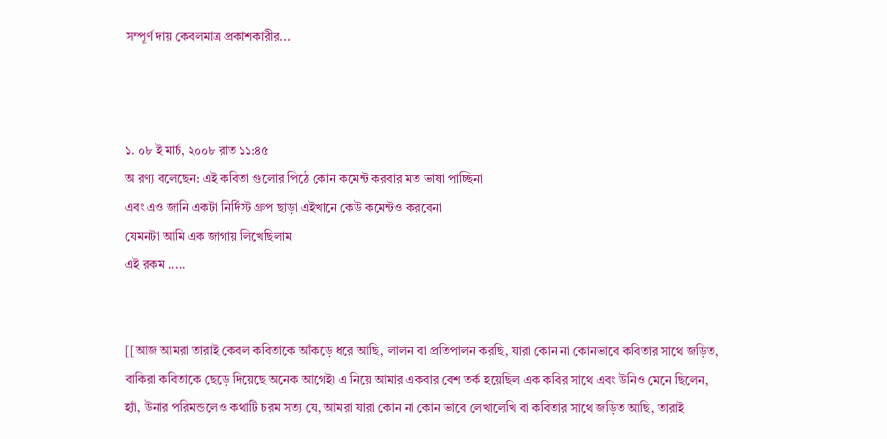সম্পূর্ণ দায় কেবলমাত্র প্রকাশকারীর...



১. ০৮ ই মার্চ, ২০০৮ রাত ১১:৪৫
অ রণ্য বলেছেন: এই কবিতা গুলোর পিঠে কোন কমেন্ট করবার মত ভাষা পাচ্ছিনা
এবং এও জানি একটা নির্দিস্ট গ্রুপ ছাড়া এইখানে কেউ কমেন্টও করবেনা
যেমনটা আমি এক জাগায় লিখেছিলাম
এই রকম .....


[[আজ আমরা তারাই কেবল কবিতাকে আঁকড়ে ধরে আছি, লালন বা প্রতিপালন করছি, যারা কোন না কোনভাবে কবিতার সাথে জড়িত, বাকিরা কবিতাকে ছেড়ে দিয়েছে অনেক আগেই৷ এ নিয়ে আমার একবার বেশ তর্ক হয়েছিল এক কবির সাথে এবং উনিও মেনে ছিলেন, হ্যাঁ, উনার পরিমন্ডলেও কথাটি চরম সত্য যে, আমরা যারা কোন না কোন ভাবে লেখালেখি বা কবিতার সাথে জড়িত আছি, তারাই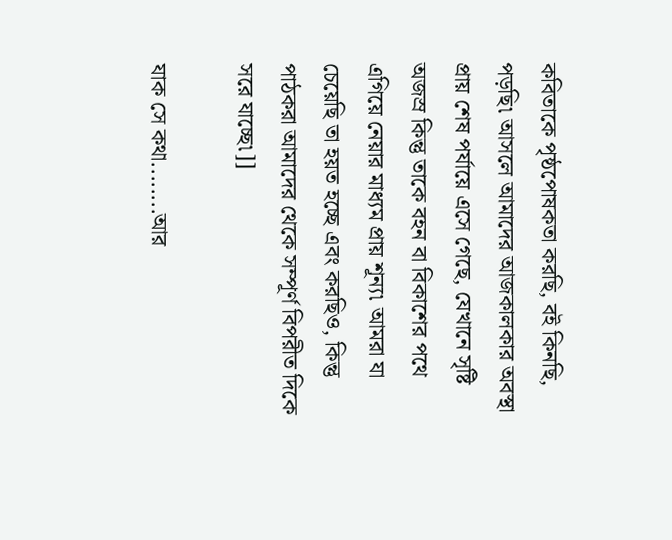কবিতাকে পৃষ্ঠপোষকতা করছি, বই কিনছি, পড়ছি৷ আসলে আমাদের আজকালকার অবস্থা প্রায় শেষ পর্যায়ে এসে গেছে, যেখানে সৃষ্টি অজস্র কিন্তু তাকে বহন বা বিকাশের পথে এগিয়ে নেয়ার মাধ্যম প্রায় শূন্য৷ আমরা যা চেয়েছি তা হয়ত হচ্ছে এবং করছিও, কিন্তু পাঠকরা আমাদের থেকে সম্পূর্ণ বিপরীত দিকে সরে যাচ্ছে৷]]

যাক সে কথা........আর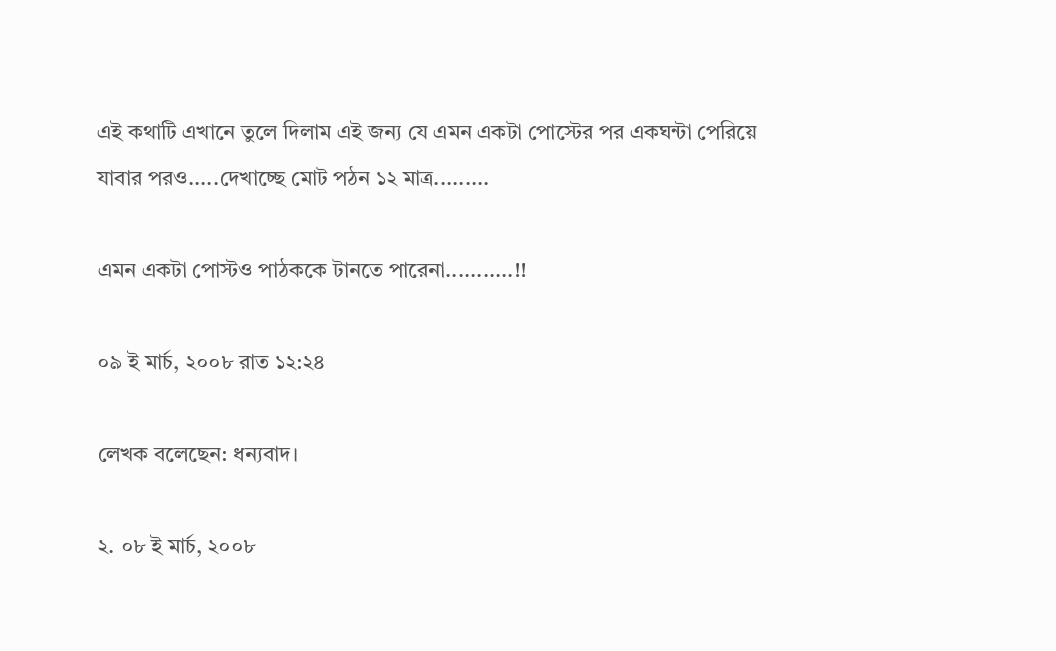এই কথাটি এখানে তুলে দিলাম এই জন্য যে এমন একটা পোস্টের পর একঘন্টা পেরিয়ে যাবার পরও.....দেখাচ্ছে মোট পঠন ১২ মাত্র.........

এমন একটা পোস্টও পাঠককে টানতে পারেনা...........!!

০৯ ই মার্চ, ২০০৮ রাত ১২:২৪

লেখক বলেছেন: ধন্যবাদ।

২. ০৮ ই মার্চ, ২০০৮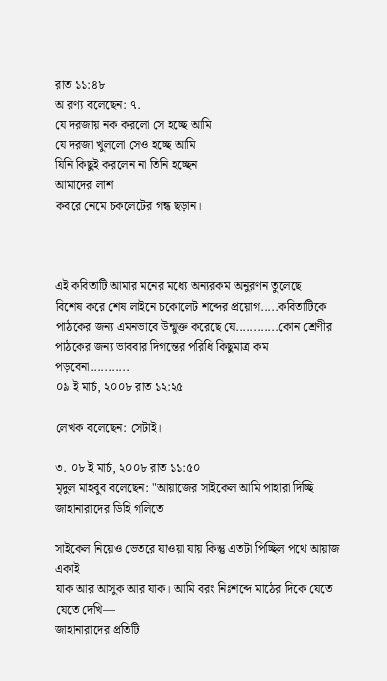রাত ১১:৪৮
অ রণ্য বলেছেন: ৭.
যে দরজায় নক করলো সে হচ্ছে আমি
যে দরজা খুললো সেও হচ্ছে আমি
যিনি কিছুই করলেন না তিনি হচ্ছেন
আমাদের লাশ
কবরে নেমে চকলেটের গন্ধ ছড়ান।



এই কবিতাটি আমার মনের মধ্যে অন্যরকম অনুরণন তুলেছে
বিশেষ করে শেষ লাইনে চকোলেট শব্দের প্রয়োগ.....কবিতাটিকে পাঠকের জন্য এমনভাবে উন্মুক্ত করেছে যে............কোন শ্রেণীর পাঠকের জন্য ভাববার দিগন্তের পরিধি কিছুমাত্র কম পড়বেনা...........
০৯ ই মার্চ, ২০০৮ রাত ১২:২৫

লেখক বলেছেন: সেটাই।

৩. ০৮ ই মার্চ, ২০০৮ রাত ১১:৫০
মৃদুল মাহবুব বলেছেন: "আয়াজের সাইকেল আমি পাহারা দিচ্ছি জাহানারাদের ডিহি গলিতে

সাইকেল নিয়েও ভেতরে যাওয়া যায় কিন্তু এতটা পিচ্ছিল পথে আয়াজ একাই
যাক আর আসুক আর যাক। আমি বরং নিঃশব্দে মাঠের দিকে যেতে যেতে দেখি—
জাহানারাদের প্রতিটি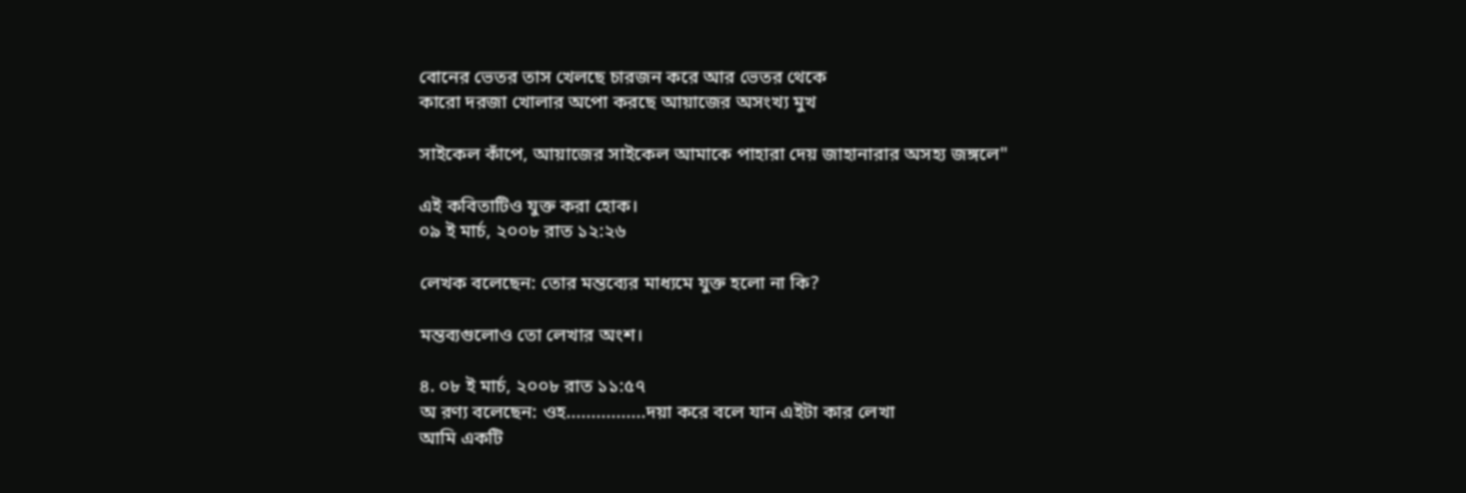বোনের ভেতর তাস খেলছে চারজন করে আর ভেতর থেকে
কারো দরজা খোলার অপো করছে আয়াজের অসংখ্য মুখ

সাইকেল কাঁপে, আয়াজের সাইকেল আমাকে পাহারা দেয় জাহানারার অসহ্য জঙ্গলে"

এই কবিতাটিও যুক্ত করা হোক।
০৯ ই মার্চ, ২০০৮ রাত ১২:২৬

লেখক বলেছেন: তোর মন্তব্যের মাধ্যমে যুক্ত হলো না কি?

মন্তব্যগুলোও তো লেখার অংশ।

৪. ০৮ ই মার্চ, ২০০৮ রাত ১১:৫৭
অ রণ্য বলেছেন: ওহ................দয়া করে বলে যান এইটা কার লেখা
আমি একটি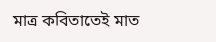মাত্র কবিতাতেই মাত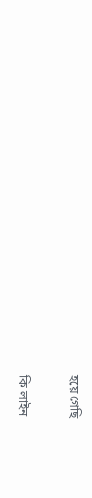হয়ে গেছি

কি লাইন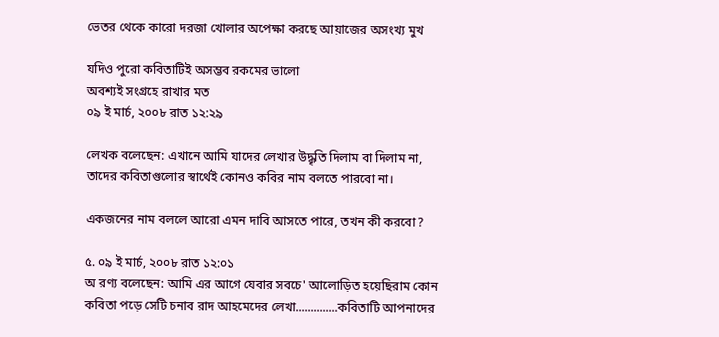ভেতর থেকে কারো দরজা খোলার অপেক্ষা করছে আয়াজের অসংখ্য মুখ

যদিও পুরো কবিতাটিই অসম্ভব রকমের ভালো
অবশ্যই সংগ্রহে রাখার মত
০৯ ই মার্চ, ২০০৮ রাত ১২:২৯

লেখক বলেছেন: এখানে আমি যাদের লেখার উদ্ধৃতি দিলাম বা দিলাম না, তাদের কবিতাগুলোর স্বার্থেই কোনও কবির নাম বলতে পারবো না।

একজনের নাম বললে আরো এমন দাবি আসতে পারে, তখন কী করবো?

৫. ০৯ ই মার্চ, ২০০৮ রাত ১২:০১
অ রণ্য বলেছেন: আমি এর আগে যেবার সবচে' আলোড়িত হয়েছিরাম কোন কবিতা পড়ে সেটি চনাব রাদ আহমেদের লেখা..............কবিতাটি আপনাদের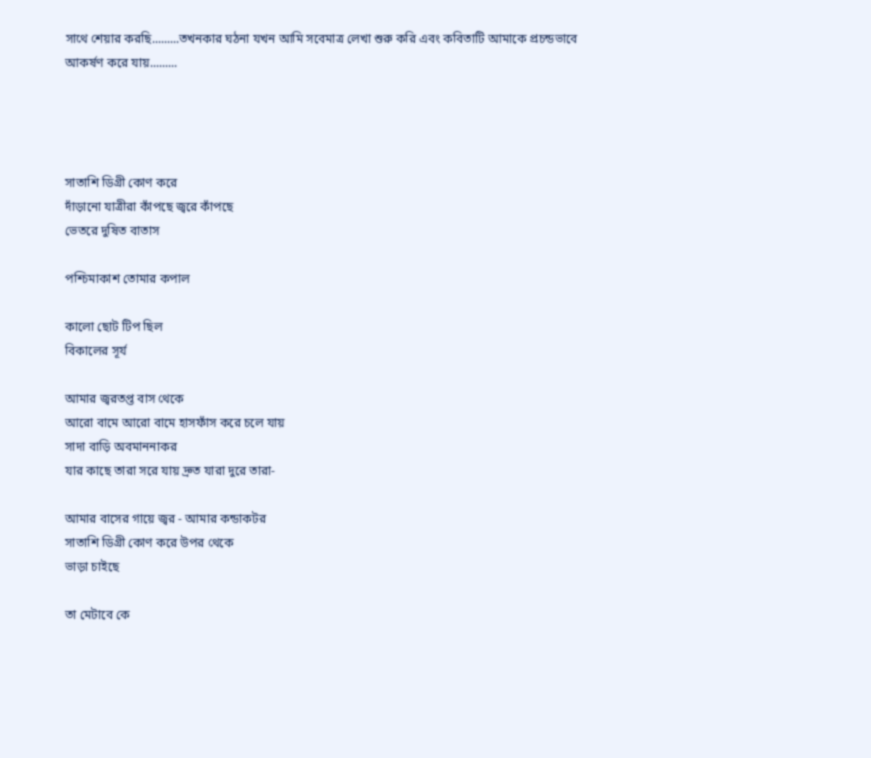সাথে শেয়ার করছি.........তখনকার ঘঠনা যখন আমি সবেমাত্র লেখা শুরু করি এবং কবিতাটি আমাকে প্রচন্ডভাবে আকর্ষণ করে যায়.........




সাতাশি ডিগ্রী কোণ করে
দাঁড়ানো যাত্রীরা কাঁপছে জ্বরে কাঁপছে
ভেতরে দুষিত বাতাস

পশ্চিমাকাশ তোমার কপাল

কালো ছোট টিপ ছিল
বিকালের সূর্য

আমার জ্বরতপ্ত বাস থেকে
আরো বামে আরো বামে হাসফাঁস করে চলে যায়
সাদা বাড়ি অবমাননাকর
যার কাছে তারা সরে যায় দ্রুত যারা দুরে তারা-

আমার বাসের গায়ে জ্বর - আমার কন্ডাকটর
সাতাশি ডিগ্রী কোণ করে উপর থেকে
ভাড়া চাইছে

তা মেটাবে কে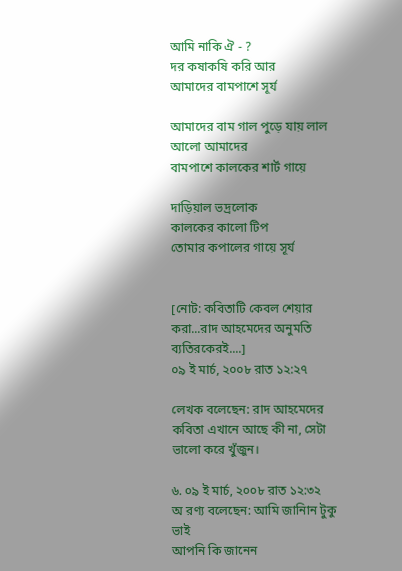আমি নাকি ঐ - ?
দর কষাকষি করি আর
আমাদের বামপাশে সূর্য

আমাদের বাম গাল পুড়ে যায় লাল আলো আমাদের
বামপাশে কালকের শার্ট গায়ে

দাড়িয়াল ভদ্রলোক
কালকের কালো টিপ
তোমার কপালের গায়ে সূর্য


[নোট: কবিতাটি কেবল শেয়ার করা...রাদ আহমেদের অনুমতি ব্যতিরকেরই....]
০৯ ই মার্চ, ২০০৮ রাত ১২:২৭

লেখক বলেছেন: রাদ আহমেদের কবিতা এখানে আছে কী না, সেটা ভালো করে খুঁজুন।

৬. ০৯ ই মার্চ, ২০০৮ রাত ১২:৩২
অ রণ্য বলেছেন: আমি জানিান টুকু ভাই
আপনি কি জানেন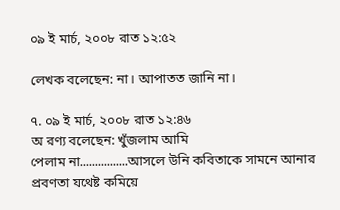০৯ ই মার্চ, ২০০৮ রাত ১২:৫২

লেখক বলেছেন: না। আপাতত জানি না।

৭. ০৯ ই মার্চ, ২০০৮ রাত ১২:৪৬
অ রণ্য বলেছেন: খুঁজলাম আমি
পেলাম না................আসলে উনি কবিতাকে সামনে আনার প্রবণতা যথেষ্ট কমিয়ে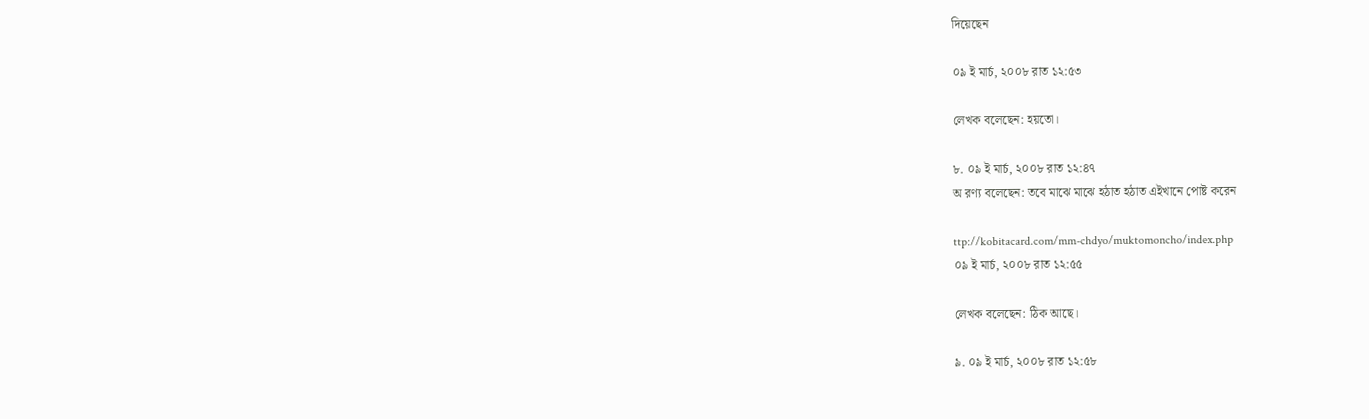দিয়েছেন

০৯ ই মার্চ, ২০০৮ রাত ১২:৫৩

লেখক বলেছেন: হয়তো।

৮. ০৯ ই মার্চ, ২০০৮ রাত ১২:৪৭
অ রণ্য বলেছেন: তবে মাঝে মাঝে হঠাত হঠাত এইখানে পোষ্ট করেন

ttp://kobitacard.com/mm-chdyo/muktomoncho/index.php
০৯ ই মার্চ, ২০০৮ রাত ১২:৫৫

লেখক বলেছেন: ঠিক আছে।

৯. ০৯ ই মার্চ, ২০০৮ রাত ১২:৫৮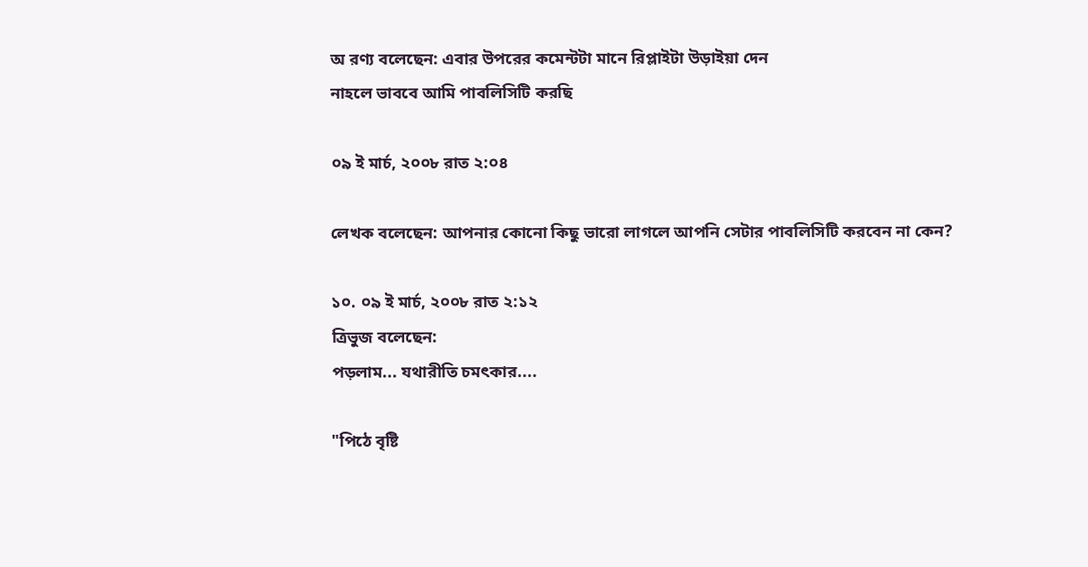অ রণ্য বলেছেন: এবার উপরের কমেন্টটা মানে রিপ্লাইটা উড়াইয়া দেন
নাহলে ভাববে আমি পাবলিসিটি করছি

০৯ ই মার্চ, ২০০৮ রাত ২:০৪

লেখক বলেছেন: আপনার কোনো কিছু ভারো লাগলে আপনি সেটার পাবলিসিটি করবেন না কেন?

১০. ০৯ ই মার্চ, ২০০৮ রাত ২:১২
ত্রিভুজ বলেছেন:
পড়লাম... যথারীতি চমৎকার....

"পিঠে বৃষ্টি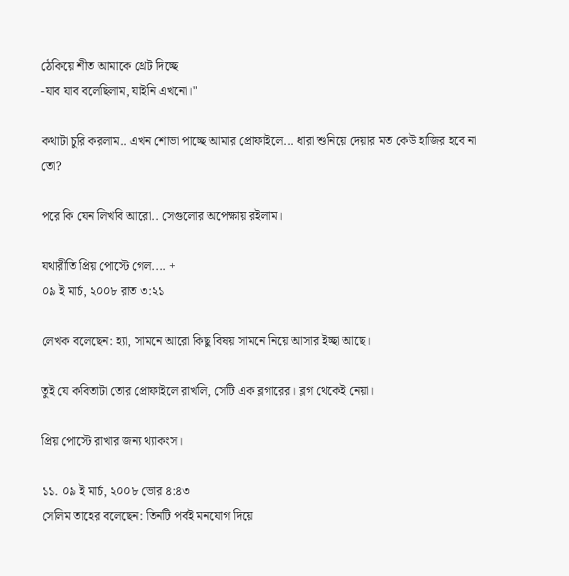ঠেকিয়ে শীত আমাকে থ্রেট দিচ্ছে
-যাব যাব বলেছিলাম, যাইনি এখনো।"

কথাটা চুরি করলাম.. এখন শোভা পাচ্ছে আমার প্রোফাইলে... ধারা শুনিয়ে দেয়ার মত কেউ হাজির হবে না তো?

পরে কি যেন লিখবি আরো.. সেগুলোর অপেক্ষায় রইলাম।

যথারীতি প্রিয় পোস্টে গেল.... +
০৯ ই মার্চ, ২০০৮ রাত ৩:২১

লেখক বলেছেন: হ্যা, সামনে আরো কিছু বিষয় সামনে নিয়ে আসার ইচ্ছা আছে।

তুই যে কবিতাটা তোর প্রোফাইলে রাখলি, সেটি এক ব্লগারের। ব্লগ থেকেই নেয়া।

প্রিয় পোস্টে রাখার জন্য থ্যাকংস।

১১. ০৯ ই মার্চ, ২০০৮ ভোর ৪:৪৩
সেলিম তাহের বলেছেন: তিনটি পর্বই মনযোগ দিয়ে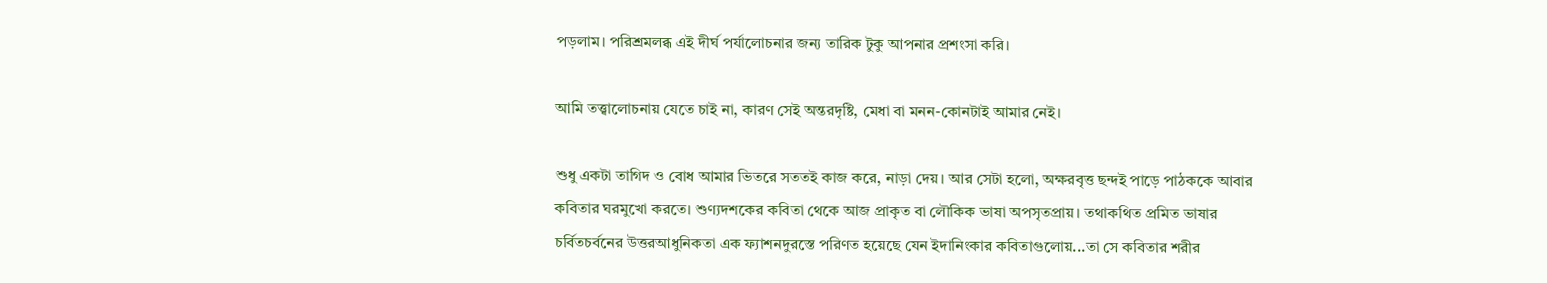পড়লাম। পরিশ্রমলব্ধ এই দীর্ঘ পর্যালোচনার জন্য তারিক টুকু আপনার প্রশংসা করি।

আমি তত্ত্বালোচনায় যেতে চাই না, কারণ সেই অন্তরদৃষ্টি, মেধা বা মনন-কোনটাই আমার নেই।

শুধু একটা তাগিদ ও বোধ আমার ভিতরে সততই কাজ করে, নাড়া দেয়। আর সেটা হলো, অক্ষরবৃত্ত ছন্দই পাড়ে পাঠককে আবার কবিতার ঘরমুখো করতে। শুণ্যদশকের কবিতা থেকে আজ প্রাকৃত বা লৌকিক ভাষা অপসৃতপ্রায়। তথাকথিত প্রমিত ভাষার চর্বিতচর্বনের উত্তরআধুনিকতা এক ফ্যাশনদুরস্তে পরিণত হয়েছে যেন ইদানিংকার কবিতাগুলোয়...তা সে কবিতার শরীর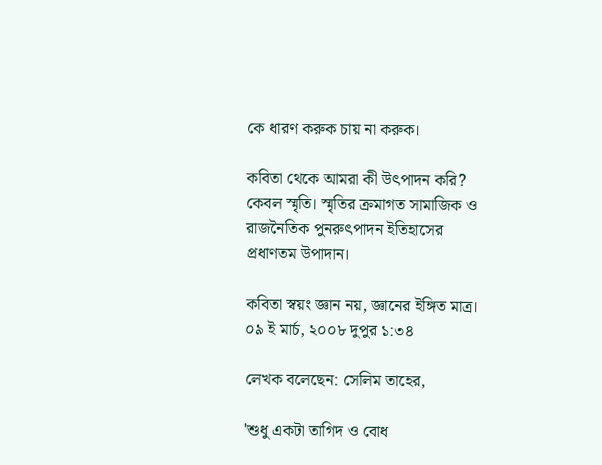কে ধারণ করুক চায় না করুক।

কবিতা থেকে আমরা কী উৎপাদন করি? কেবল স্মৃতি। স্মৃতির ক্রমাগত সামাজিক ও রাজনৈতিক পুনরুৎপাদন ইতিহাসের প্রধাণতম উপাদান।

কবিতা স্বয়ং জ্ঞান নয়, জ্ঞানের ইঙ্গিত মাত্র।
০৯ ই মার্চ, ২০০৮ দুপুর ১:৩৪

লেখক বলেছেন: সেলিম তাহের,

'শুধু একটা তাগিদ ও বোধ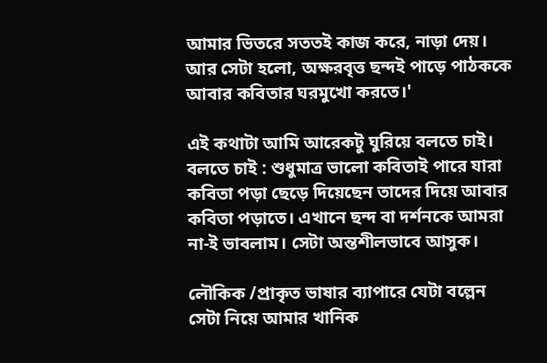আমার ভিতরে সততই কাজ করে, নাড়া দেয়। আর সেটা হলো, অক্ষরবৃত্ত ছন্দই পাড়ে পাঠককে আবার কবিতার ঘরমুখো করতে।'

এই কথাটা আমি আরেকটু ঘুরিয়ে বলতে চাই। বলতে চাই : শুধুমাত্র ভালো কবিতাই পারে যারা কবিতা পড়া ছেড়ে দিয়েছেন তাদের দিয়ে আবার কবিতা পড়াতে। এখানে ছন্দ বা দর্শনকে আমরা না-ই ভাবলাম। সেটা অন্তশীলভাবে আসুক।

লৌকিক /প্রাকৃত ভাষার ব্যাপারে যেটা বল্লেন সেটা নিয়ে আমার খানিক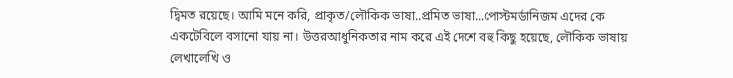দ্বিমত রয়েছে। আমি মনে করি, প্রাকৃত/লৌকিক ভাষা..প্রমিত ভাষা...পোস্টমর্ডানিজম এদের কে একটেবিলে বসানো যায় না। উত্তরআধুনিকতার নাম করে এই দেশে বহু কিছু হয়েছে, লৌকিক ভাষায় লেখালেখি ও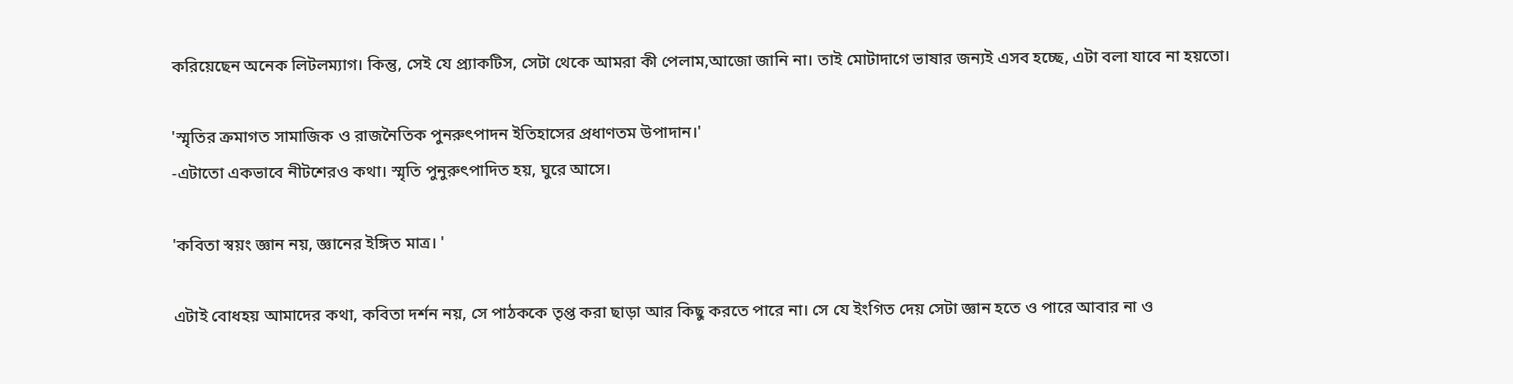করিয়েছেন অনেক লিটলম্যাগ। কিন্তু, সেই যে প্র্যাকটিস, সেটা থেকে আমরা কী পেলাম,আজো জানি না। তাই মোটাদাগে ভাষার জন্যই এসব হচ্ছে, এটা বলা যাবে না হয়তো।

'স্মৃতির ক্রমাগত সামাজিক ও রাজনৈতিক পুনরুৎপাদন ইতিহাসের প্রধাণতম উপাদান।'
-এটাতো একভাবে নীটশেরও কথা। স্মৃতি পুনুরুৎপাদিত হয়, ঘুরে আসে।

'কবিতা স্বয়ং জ্ঞান নয়, জ্ঞানের ইঙ্গিত মাত্র। '

এটাই বোধহয় আমাদের কথা, কবিতা দর্শন নয়, সে পাঠককে তৃপ্ত করা ছাড়া আর কিছু করতে পারে না। সে যে ইংগিত দেয় সেটা জ্ঞান হতে ও পারে আবার না ও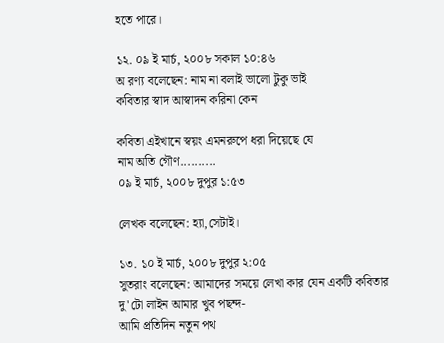হতে পারে।

১২. ০৯ ই মার্চ, ২০০৮ সকাল ১০:৪৬
অ রণ্য বলেছেন: নাম না বলাই ভালো টুকু ভাই
কবিতার স্বাদ আস্বাদন করিনা কেন

কবিতা এইখানে স্বয়ং এমনরুপে ধরা দিয়েছে যে
নাম অতি গৌণ..........
০৯ ই মার্চ, ২০০৮ দুপুর ১:৫৩

লেখক বলেছেন: হ্যা,সেটাই।

১৩. ১০ ই মার্চ, ২০০৮ দুপুর ২:০৫
সুতরাং বলেছেন: আমাদের সময়ে লেখা কার যেন একটি কবিতার দু'টো লাইন আমার খুব পছন্দ-
আমি প্রতিদিন নতুন পথ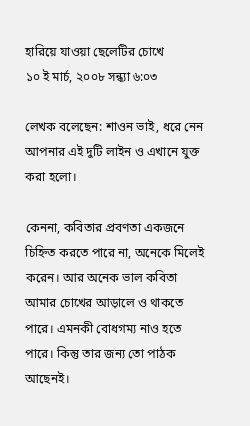হারিয়ে যাওয়া ছেলেটির চোখে
১০ ই মার্চ, ২০০৮ সন্ধ্যা ৬:০৩

লেখক বলেছেন: শাওন ভাই, ধরে নেন আপনার এই দুটি লাইন ও এখানে যুক্ত করা হলো।

কেননা, কবিতার প্রবণতা একজনে চিহ্নিত করতে পারে না, অনেকে মিলেই করেন। আর অনেক ভাল কবিতা আমার চোখের আড়ালে ও থাকতে পারে। এমনকী বোধগম্য নাও হতে পারে। কিন্তু তার জন্য তো পাঠক আছেনই।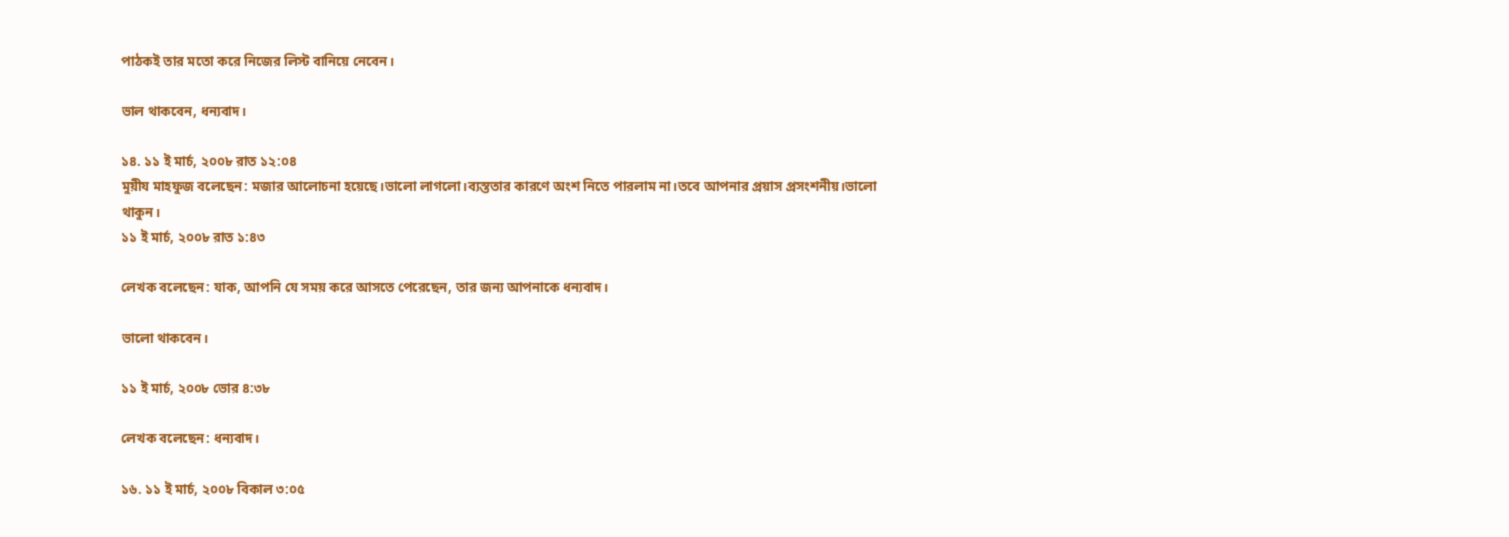পাঠকই তার মতো করে নিজের লিস্ট বানিয়ে নেবেন।

ভাল থাকবেন, ধন্যবাদ।

১৪. ১১ ই মার্চ, ২০০৮ রাত ১২:০৪
মুয়ীয মাহফুজ বলেছেন: মজার আলোচনা হয়েছে।ভালো লাগলো।ব্যস্ততার কারণে অংশ নিতে পারলাম না।তবে আপনার প্রয়াস প্রসংশনীয়।ভালো থাকুন।
১১ ই মার্চ, ২০০৮ রাত ১:৪৩

লেখক বলেছেন: যাক, আপনি যে সময় করে আসতে পেরেছেন, তার জন্য আপনাকে ধন্যবাদ।

ভালো থাকবেন।

১১ ই মার্চ, ২০০৮ ভোর ৪:৩৮

লেখক বলেছেন: ধন্যবাদ।

১৬. ১১ ই মার্চ, ২০০৮ বিকাল ৩:০৫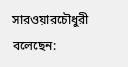সারওয়ারচৌধুরী বলেছেন: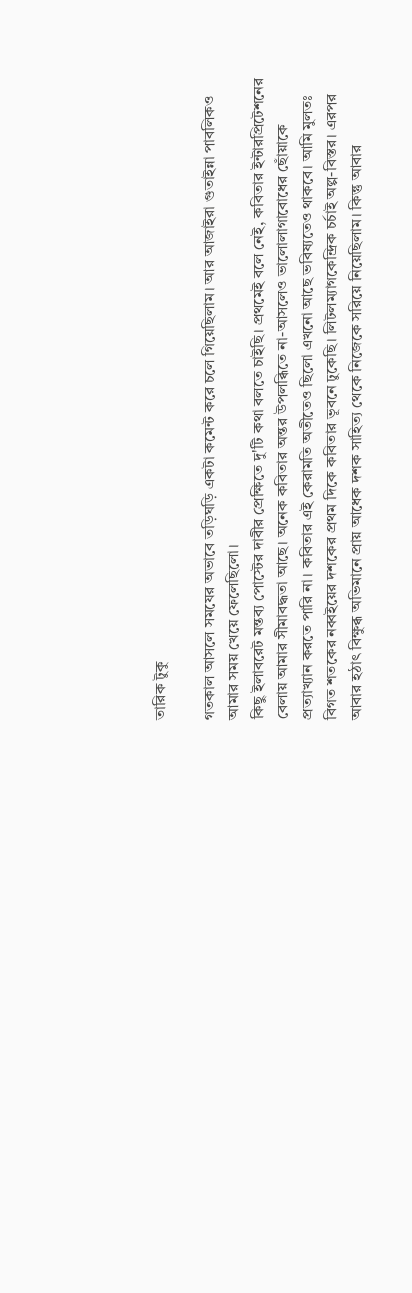তারিক টুকু

গতকাল আসলে সমযের অভাবে তড়িঘড়ি একটা কমেন্ট করে চলে গিয়েছিলাম। আর আজাইরা গুতাইন্না পাবলিকও আমার সময় খেয়ে ফেলেছিলো।
কিছু ইলাবরেট মন্তব্য পোস্টের দাবীর প্রেক্ষিতে দু'টি কথা বলতে চাইছি। প্রথমেই বলে নেই, কবিতার ইন্টারপ্রিটেশনের বেলায় আমার সীমাবদ্ধতা আছে। অনেক কবিতার অন্তর উপলব্ধিতে না-আসলেও ভালোলাগাবোধের ছোঁয়াকে প্রত্যাখ্যান করতে পারি না। কবিতার এই কেরামতি অতীতেও ছিলো এখনো আছে ভবিষ্যতেও থাকবে। আমি মুলতঃ বিগত শতকের নব্বইয়ের দশকের প্রথম দিকে কবিতার ভূবনে ঢুকেছি। লিটলম্যাগকেন্দ্রিক চর্চাই অল্প-বিস্তর। এরপর আবার হঠাৎ বিক্ষুব্ধ অভিমানে প্রায় আধেক দশক সাহিত্য থেকে নিজেকে সরিয়ে নিয়েছিলাম। কিন্তু আবার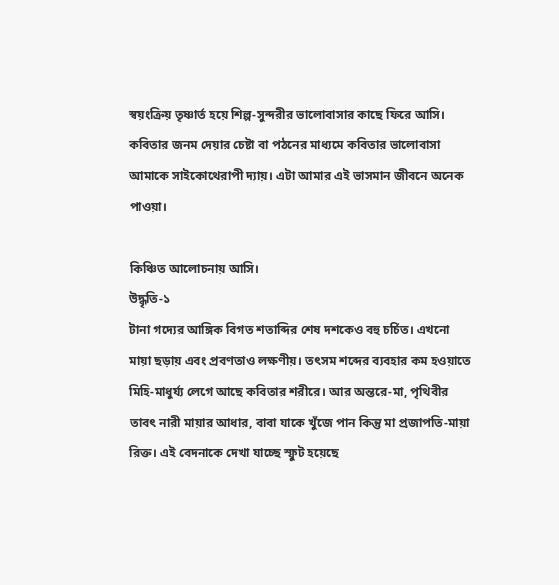স্বয়ংক্রিয় তৃষ্ণার্ত হয়ে শিল্প-সুন্দরীর ভালোবাসার কাছে ফিরে আসি। কবিতার জনম দেয়ার চেষ্টা বা পঠনের মাধ্যমে কবিতার ভালোবাসা আমাকে সাইকোথেরাপী দ্যায়। এটা আমার এই ভাসমান জীবনে অনেক পাওয়া।

কিঞ্চিত আলোচনায় আসি।
উদ্ধৃতি-১
টানা গদ্যের আঙ্গিক বিগত শতাব্দির শেষ দশকেও বহু চর্চিত। এখনো মায়া ছড়ায় এবং প্রবণতাও লক্ষণীয়। তৎসম শব্দের ব্যবহার কম হওয়াতে মিহি-মাধুর্য্য লেগে আছে কবিতার শরীরে। আর অন্তরে-মা, পৃথিবীর তাবৎ নারী মায়ার আধার, বাবা যাকে খুঁজে পান কিন্তু মা প্রজাপতি-মায়া রিক্ত। এই বেদনাকে দেখা যাচ্ছে স্ফুট হয়েছে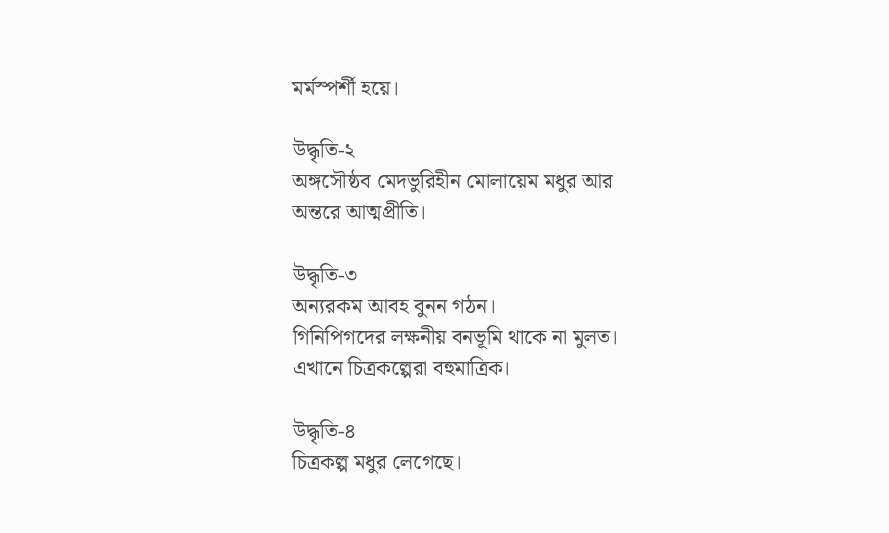মর্মস্পর্শী হয়ে।

উদ্ধৃতি-২
অঙ্গসৌষ্ঠব মেদভুরিহীন মোলায়েম মধুর আর অন্তরে আত্মপ্রীতি।

উদ্ধৃতি-৩
অন্যরকম আবহ বুনন গঠন।
গিনিপিগদের লক্ষনীয় বনভূমি থাকে না মুলত।
এখানে চিত্রকল্পেরা বহুমাত্রিক।

উদ্ধৃতি-৪
চিত্রকল্প মধুর লেগেছে।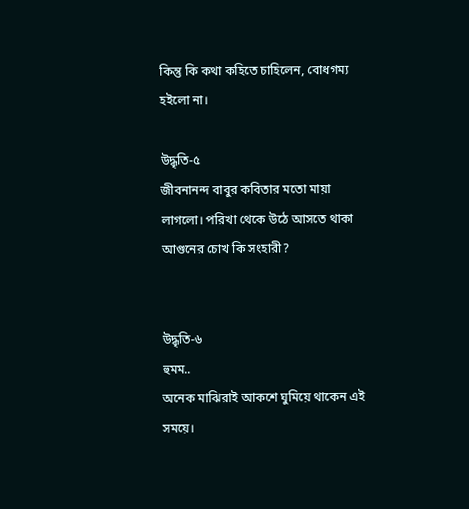কিন্তু কি কথা কহিতে চাহিলেন, বোধগম্য হইলো না।

উদ্ধৃতি-৫
জীবনানন্দ বাবুর কবিতার মতো মায়া লাগলো। পরিখা থেকে উঠে আসতে থাকা আগুনের চোখ কি সংহারী?


উদ্ধৃতি-৬
হুমম..
অনেক মাঝিরাই আকশে ঘুমিয়ে থাকেন এই সময়ে।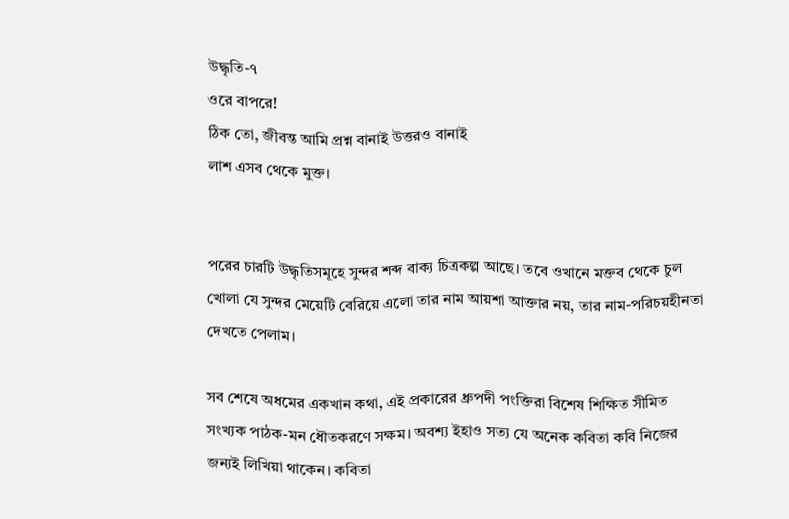উদ্ধৃতি-৭
ওরে বাপরে!
ঠিক তো, জীবন্ত আমি প্রশ্ন বানাই উত্তরও বানাই
লাশ এসব থেকে মুক্ত।


পরের চারটি উদ্ধৃতিসমূহে সুন্দর শব্দ বাক্য চিত্রকল্প আছে। তবে ওখানে মক্তব থেকে চুল খোলা যে সুন্দর মেয়েটি বেরিয়ে এলো তার নাম আয়শা আক্তার নয়, তার নাম-পরিচয়হীনতা দেখতে পেলাম।

সব শেষে অধমের একখান কথা, এই প্রকারের ধ্রুপদী পংক্তিরা বিশেষ শিক্ষিত সীমিত সংখ্যক পাঠক-মন ধৌতকরণে সক্ষম। অবশ্য ইহাও সত্য যে অনেক কবিতা কবি নিজের জন্যই লিখিয়া থাকেন। কবিতা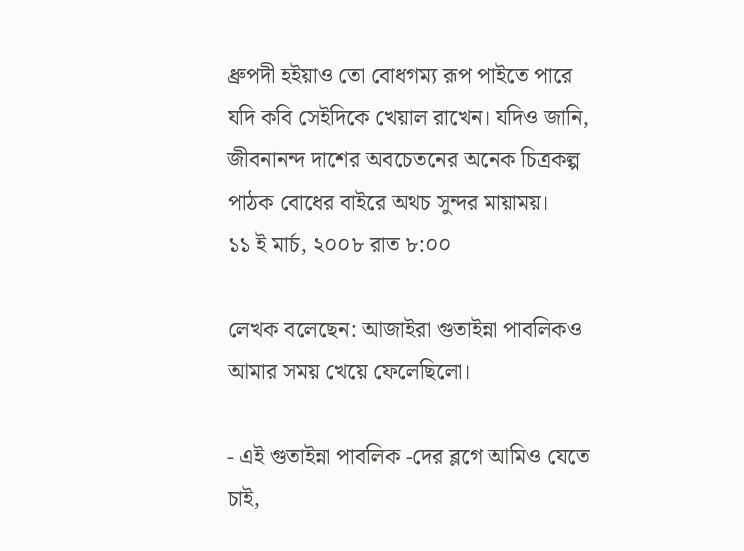ধ্রুপদী হইয়াও তো বোধগম্য রূপ পাইতে পারে যদি কবি সেইদিকে খেয়াল রাখেন। যদিও জানি, জীবনানন্দ দাশের অবচেতনের অনেক চিত্রকল্প পাঠক বোধের বাইরে অথচ সুন্দর মায়াময়।
১১ ই মার্চ, ২০০৮ রাত ৮:০০

লেখক বলেছেন: আজাইরা গুতাইন্না পাবলিকও আমার সময় খেয়ে ফেলেছিলো।

- এই গুতাইন্না পাবলিক -দের ব্লগে আমিও যেতে চাই,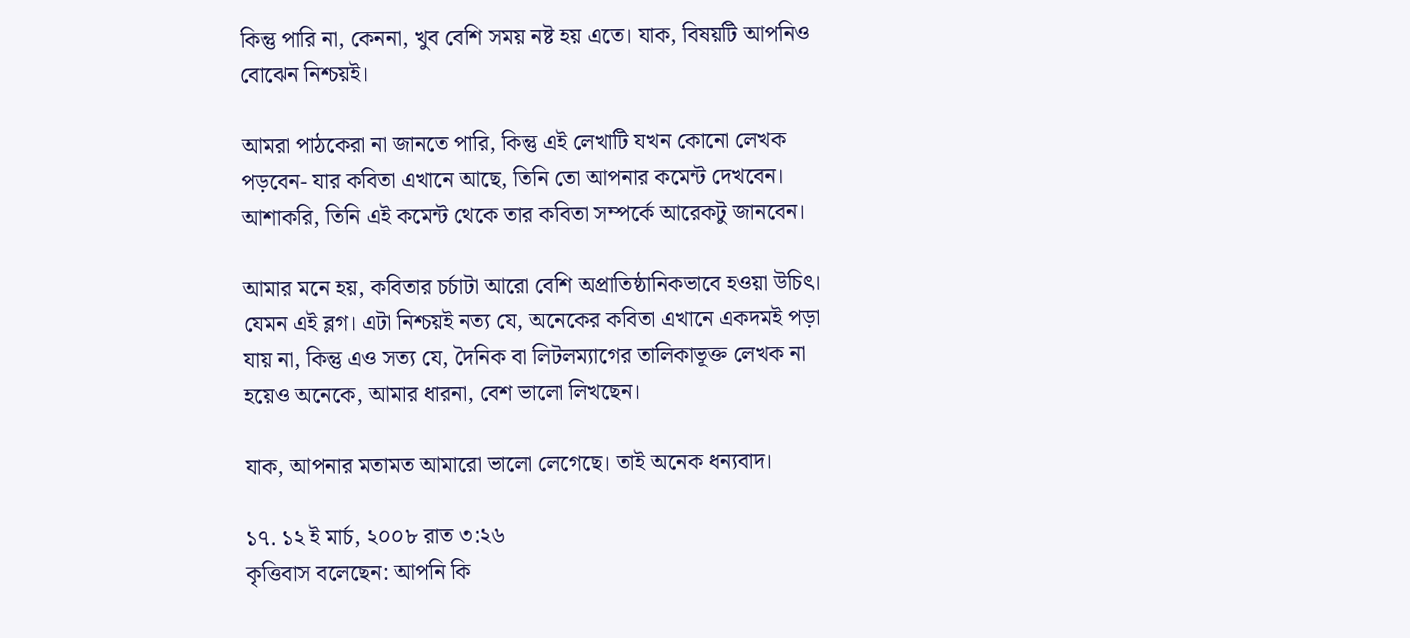কিন্তু পারি না, কেননা, খুব বেশি সময় নষ্ট হয় এতে। যাক, বিষয়টি আপনিও বোঝেন নিশ্চয়ই।

আমরা পাঠকেরা না জানতে পারি, কিন্তু এই লেখাটি যখন কোনো লেখক পড়বেন- যার কবিতা এখানে আছে, তিনি তো আপনার কমেন্ট দেখবেন। আশাকরি, তিনি এই কমেন্ট থেকে তার কবিতা সম্পর্কে আরেকটু জানবেন।

আমার মনে হয়, কবিতার চর্চাটা আরো বেশি অপ্রাতিষ্ঠানিকভাবে হওয়া উচিৎ। যেমন এই ব্লগ। এটা নিশ্চয়ই নত্য যে, অনেকের কবিতা এখানে একদমই পড়া যায় না, কিন্তু এও সত্য যে, দৈনিক বা লিটলম্যাগের তালিকাভূক্ত লেখক না হয়েও অনেকে, আমার ধারনা, বেশ ভালো লিখছেন।

যাক, আপনার মতামত আমারো ভালো লেগেছে। তাই অনেক ধন্যবাদ।

১৭. ১২ ই মার্চ, ২০০৮ রাত ৩:২৬
কৃত্তিবাস বলেছেন: আপনি কি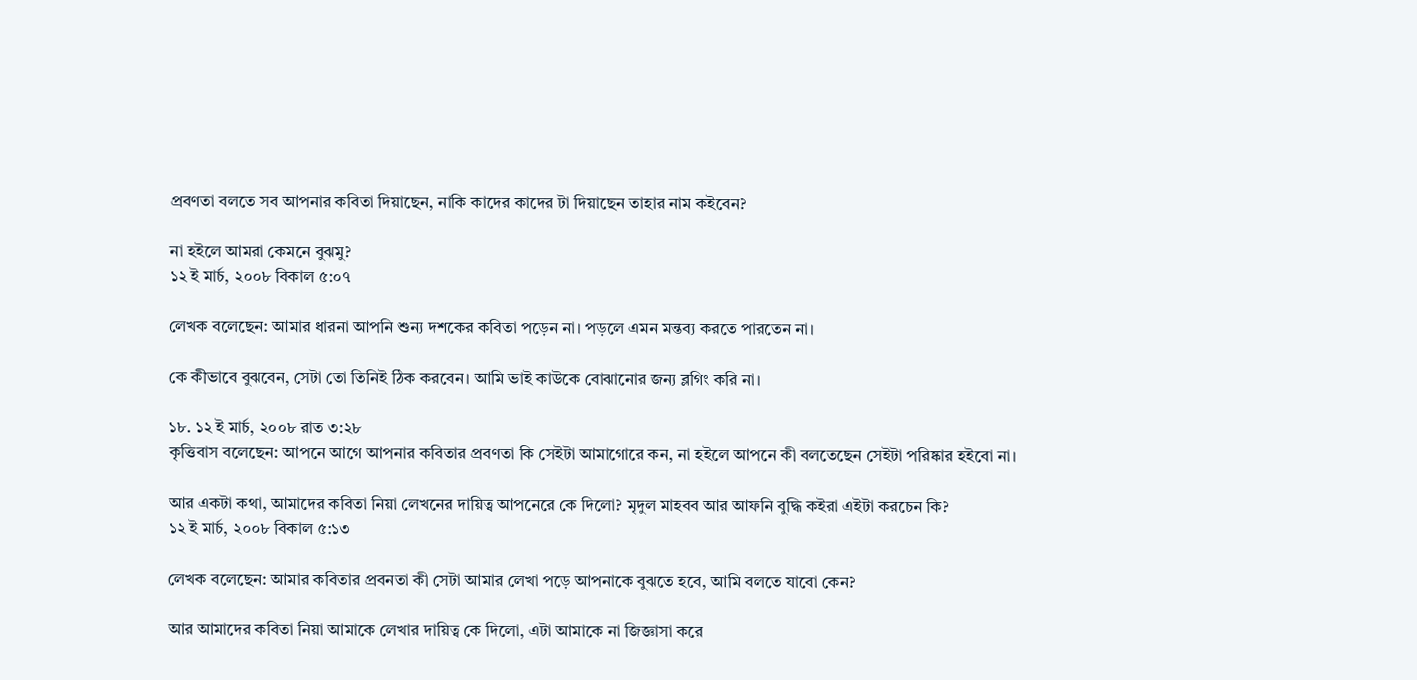প্রবণতা বলতে সব আপনার কবিতা দিয়াছেন, নাকি কাদের কাদের টা দিয়াছেন তাহার নাম কইবেন?

না হইলে আমরা কেমনে বুঝমু?
১২ ই মার্চ, ২০০৮ বিকাল ৫:০৭

লেখক বলেছেন: আমার ধারনা আপনি শুন্য দশকের কবিতা পড়েন না। পড়লে এমন মন্তব্য করতে পারতেন না।

কে কীভাবে বুঝবেন, সেটা তো তিনিই ঠিক করবেন। আমি ভাই কাউকে বোঝানোর জন্য ব্লগিং করি না।

১৮. ১২ ই মার্চ, ২০০৮ রাত ৩:২৮
কৃত্তিবাস বলেছেন: আপনে আগে আপনার কবিতার প্রবণতা কি সেইটা আমাগোরে কন, না হইলে আপনে কী বলতেছেন সেইটা পরিষ্কার হইবো না।

আর একটা কথা, আমাদের কবিতা নিয়া লেখনের দায়িত্ব আপনেরে কে দিলো? মৃদুল মাহবব আর আফনি বুদ্ধি কইরা এইটা করচেন কি?
১২ ই মার্চ, ২০০৮ বিকাল ৫:১৩

লেখক বলেছেন: আমার কবিতার প্রবনতা কী সেটা আমার লেখা পড়ে আপনাকে বুঝতে হবে, আমি বলতে যাবো কেন?

আর আমাদের কবিতা নিয়া আমাকে লেখার দায়িত্ব কে দিলো, এটা আমাকে না জিজ্ঞাসা করে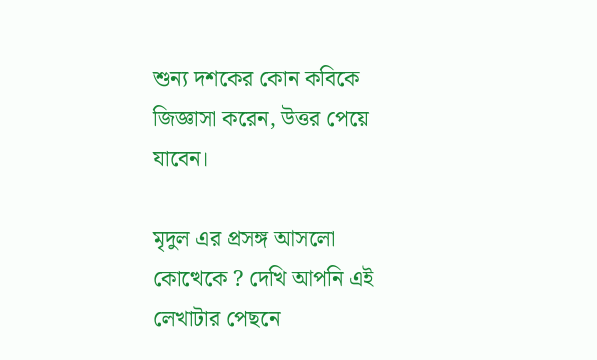শুন্য দশকের কোন কবিকে জিজ্ঞাসা করেন, উত্তর পেয়ে যাবেন।

মৃদুল এর প্রসঙ্গ আসলো কোত্থেকে ? দেখি আপনি এই লেখাটার পেছনে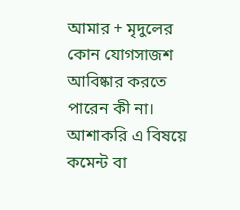আমার + মৃদুলের কোন যোগসাজশ আবিষ্কার করতে পারেন কী না। আশাকরি এ বিষয়ে কমেন্ট বা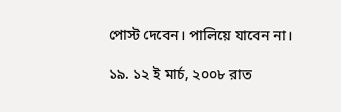পোস্ট দেবেন। পালিয়ে যাবেন না।

১৯. ১২ ই মার্চ, ২০০৮ রাত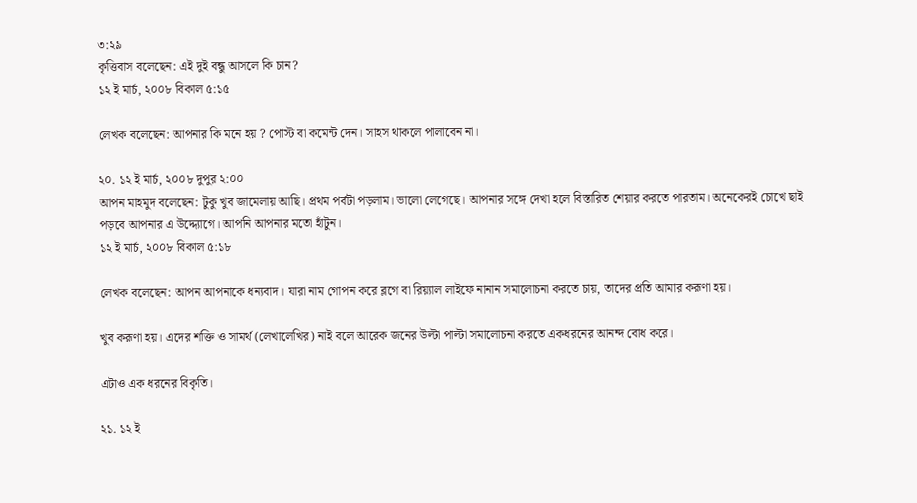৩:২৯
কৃত্তিবাস বলেছেন: এই দুই বন্ধু আসলে কি চান?
১২ ই মার্চ, ২০০৮ বিকাল ৫:১৫

লেখক বলেছেন: আপনার কি মনে হয় ? পোস্ট বা কমেন্ট দেন। সাহস থাকলে পালাবেন না।

২০. ১২ ই মার্চ, ২০০৮ দুপুর ২:০০
আপন মাহমুদ বলেছেন: টুকু খুব জামেলায় আছি। প্রথম পর্বটা পড়লাম। ভালো লেগেছে। আপনার সঙ্গে দেখা হলে বিস্তারিত শেয়ার করতে পারতাম। অনেকেরই চোখে ছাই পড়বে আপনার এ উদ্দ্যোগে। আপনি আপনার মতো হাঁটুন।
১২ ই মার্চ, ২০০৮ বিকাল ৫:১৮

লেখক বলেছেন: আপন আপনাকে ধন্যবাদ। যারা নাম গোপন করে ব্লগে বা রিয়্যাল লাইফে নানান সমালোচনা করতে চায়, তাদের প্রতি আমার করূণা হয়।

খুব করূণা হয়। এদের শক্তি ও সামর্থ (লেখালেখির) নাই বলে আরেক জনের উল্টা পাল্টা সমালোচনা করতে একধরনের আনন্দ বোধ করে।

এটাও এক ধরনের বিকৃতি।

২১. ১২ ই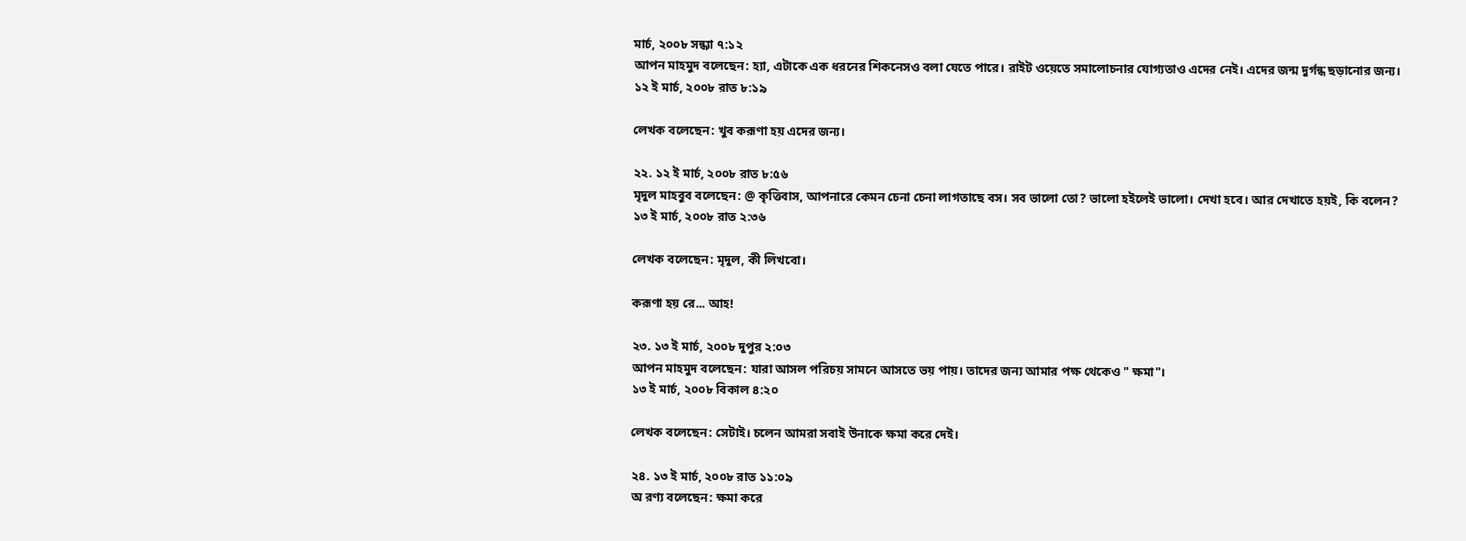মার্চ, ২০০৮ সন্ধ্যা ৭:১২
আপন মাহমুদ বলেছেন: হ্যা, এটাকে এক ধরনের শিকনেসও বলা যেতে পারে। রাইট ওয়েতে সমালোচনার যোগ্যতাও এদের নেই। এদের জন্ম দুর্গন্ধ ছড়ানোর জন্য।
১২ ই মার্চ, ২০০৮ রাত ৮:১৯

লেখক বলেছেন: খুব করূণা হয় এদের জন্য।

২২. ১২ ই মার্চ, ২০০৮ রাত ৮:৫৬
মৃদুল মাহবুব বলেছেন: @ কৃত্তিবাস, আপনারে কেমন চেনা চেনা লাগতাছে বস। সব ভালো তো? ভালো হইলেই ভালো। দেখা হবে। আর দেখাতে হয়ই, কি বলেন?
১৩ ই মার্চ, ২০০৮ রাত ২:৩৬

লেখক বলেছেন: মৃদুল, কী লিখবো।

করূণা হয় রে... আহ!

২৩. ১৩ ই মার্চ, ২০০৮ দুপুর ২:০৩
আপন মাহমুদ বলেছেন: যারা আসল পরিচয় সামনে আসতে ভয় পায়। তাদের জন্য আমার পক্ষ থেকেও " ক্ষমা"।
১৩ ই মার্চ, ২০০৮ বিকাল ৪:২০

লেখক বলেছেন: সেটাই। চলেন আমরা সবাই উনাকে ক্ষমা করে দেই।

২৪. ১৩ ই মার্চ, ২০০৮ রাত ১১:০৯
অ রণ্য বলেছেন: ক্ষমা করে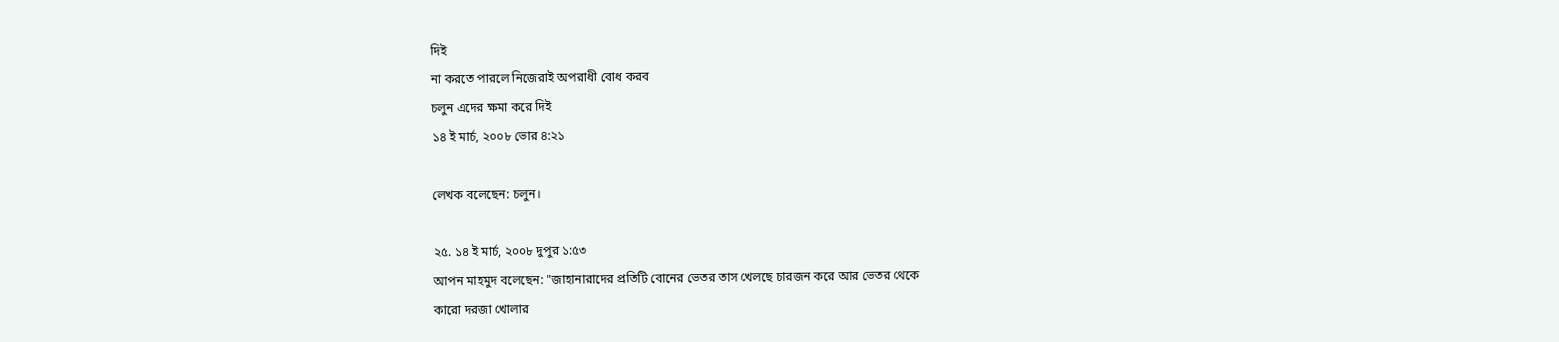দিই
না করতে পারলে নিজেরাই অপরাধী বোধ করব
চলুন এদের ক্ষমা করে দিই
১৪ ই মার্চ, ২০০৮ ভোর ৪:২১

লেখক বলেছেন: চলুন।

২৫. ১৪ ই মার্চ, ২০০৮ দুপুর ১:৫৩
আপন মাহমুদ বলেছেন: "জাহানারাদের প্রতিটি বোনের ভেতর তাস খেলছে চারজন করে আর ভেতর থেকে
কারো দরজা খোলার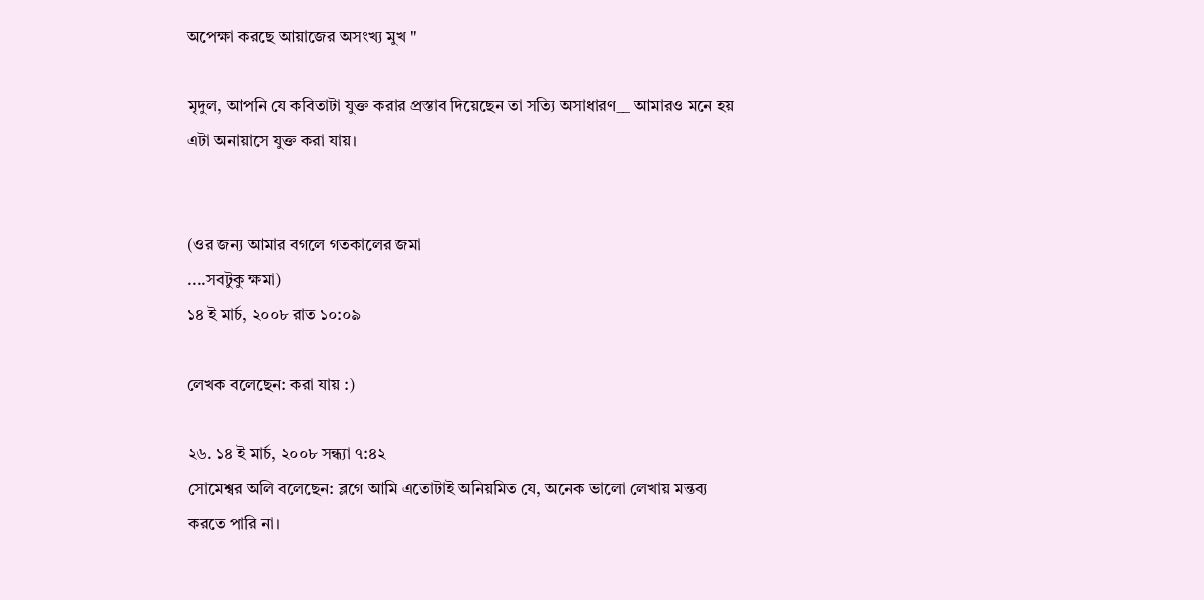অপেক্ষা করছে আয়াজের অসংখ্য মুখ "

মৃদুল, আপনি যে কবিতাটা যুক্ত করার প্রস্তাব দিয়েছেন তা সত্যি অসাধারণ__ আমারও মনে হয় এটা অনায়াসে যুক্ত করা যায়।


(ওর জন্য আমার বগলে গতকালের জমা
....সবটুকু ক্ষমা)
১৪ ই মার্চ, ২০০৮ রাত ১০:০৯

লেখক বলেছেন: করা যায় :)

২৬. ১৪ ই মার্চ, ২০০৮ সন্ধ্যা ৭:৪২
সোমেশ্বর অলি বলেছেন: ব্লগে আমি এতোটাই অনিয়মিত যে, অনেক ভালো লেখায় মন্তব্য করতে পারি না।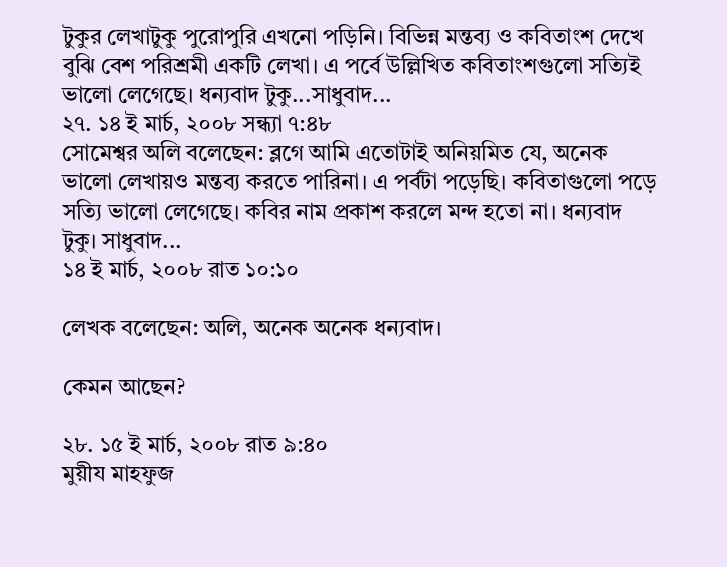টুকুর লেখাটুকু পুরোপুরি এখনো পড়িনি। বিভিন্ন মন্তব্য ও কবিতাংশ দেখে বুঝি বেশ পরিশ্রমী একটি লেখা। এ পর্বে উল্লিখিত কবিতাংশগুলো সত্যিই ভালো লেগেছে। ধন্যবাদ টুকু...সাধুবাদ...
২৭. ১৪ ই মার্চ, ২০০৮ সন্ধ্যা ৭:৪৮
সোমেশ্বর অলি বলেছেন: ব্লগে আমি এতোটাই অনিয়মিত যে, অনেক ভালো লেখায়ও মন্তব্য করতে পারিনা। এ পর্বটা পড়েছি। কবিতাগুলো পড়ে সত্যি ভালো লেগেছে। কবির নাম প্রকাশ করলে মন্দ হতো না। ধন্যবাদ টুকু। সাধুবাদ...
১৪ ই মার্চ, ২০০৮ রাত ১০:১০

লেখক বলেছেন: অলি, অনেক অনেক ধন্যবাদ।

কেমন আছেন?

২৮. ১৫ ই মার্চ, ২০০৮ রাত ৯:৪০
মুয়ীয মাহফুজ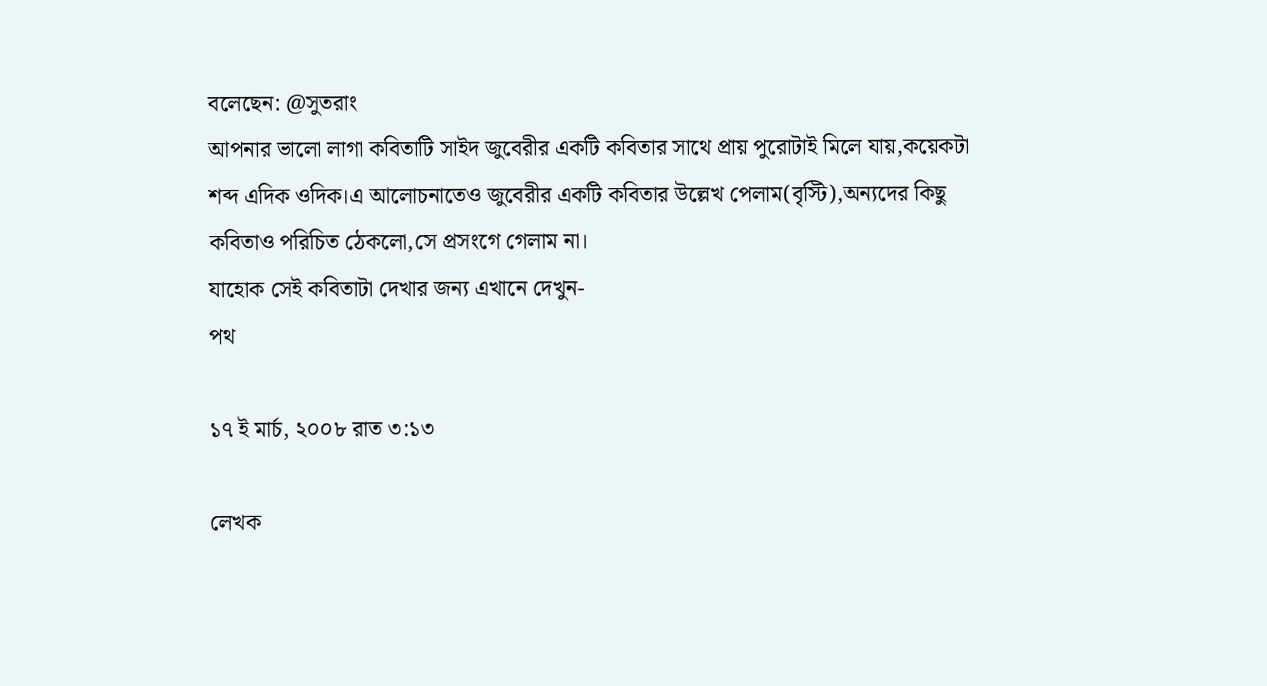বলেছেন: @সুতরাং
আপনার ভালো লাগা কবিতাটি সাইদ জুবেরীর একটি কবিতার সাথে প্রায় পুরোটাই মিলে যায়,কয়েকটা শব্দ এদিক ওদিক।এ আলোচনাতেও জুবেরীর একটি কবিতার উল্লেখ পেলাম(বৃস্টি),অন্যদের কিছু কবিতাও পরিচিত ঠেকলো,সে প্রসংগে গেলাম না।
যাহোক সেই কবিতাটা দেখার জন্য এখানে দেখুন-
পথ

১৭ ই মার্চ, ২০০৮ রাত ৩:১৩

লেখক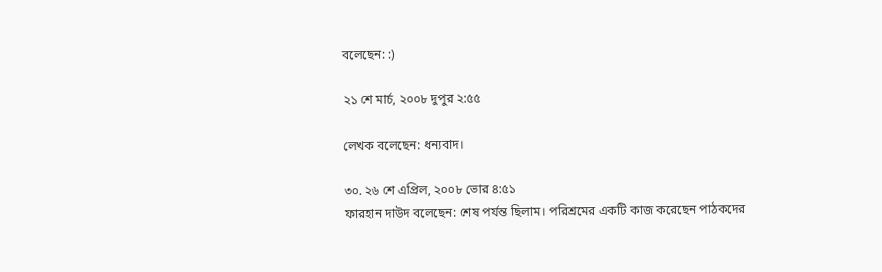বলেছেন: :)

২১ শে মার্চ, ২০০৮ দুপুর ২:৫৫

লেখক বলেছেন: ধন্যবাদ।

৩০. ২৬ শে এপ্রিল, ২০০৮ ভোর ৪:৫১
ফারহান দাউদ বলেছেন: শেষ পর্যন্ত ছিলাম। পরিশ্রমের একটি কাজ করেছেন পাঠকদের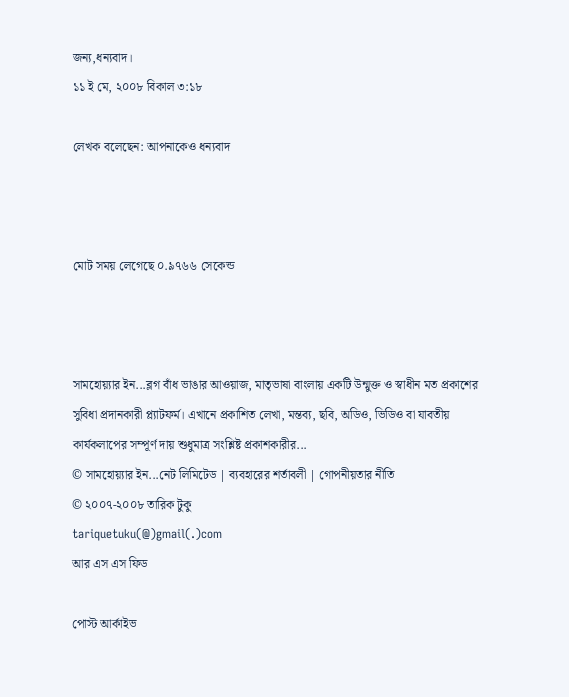জন্য,ধন্যবাদ।
১১ ই মে, ২০০৮ বিকাল ৩:১৮

লেখক বলেছেন: আপনাকেও ধন্যবাদ



মোট সময় লেগেছে ০.৯৭৬৬ সেকেন্ড



সামহোয়‍্যার ইন...ব্লগ বাঁধ ভাঙার আওয়াজ, মাতৃভাষা বাংলায় একটি উন্মুক্ত ও স্বাধীন মত প্রকাশের সুবিধা প্রদানকারী প্ল্যাটফর্ম। এখানে প্রকাশিত লেখা, মন্তব‍্য, ছবি, অডিও, ভিডিও বা যাবতীয় কার্যকলাপের সম্পূর্ণ দায় শুধুমাত্র সংশ্লিষ্ট প্রকাশকারীর...
© সামহোয়্যার ইন...নেট লিমিটেড | ব্যবহারের শর্তাবলী | গোপনীয়তার নীতি
© ২০০৭-২০০৮ তারিক টুকু
tariquetuku(@)gmail(.)com
আর এস এস ফিড

পোস্ট আর্কাইভ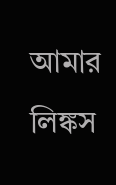আমার লিঙ্কস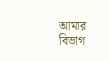আমার বিভাগ